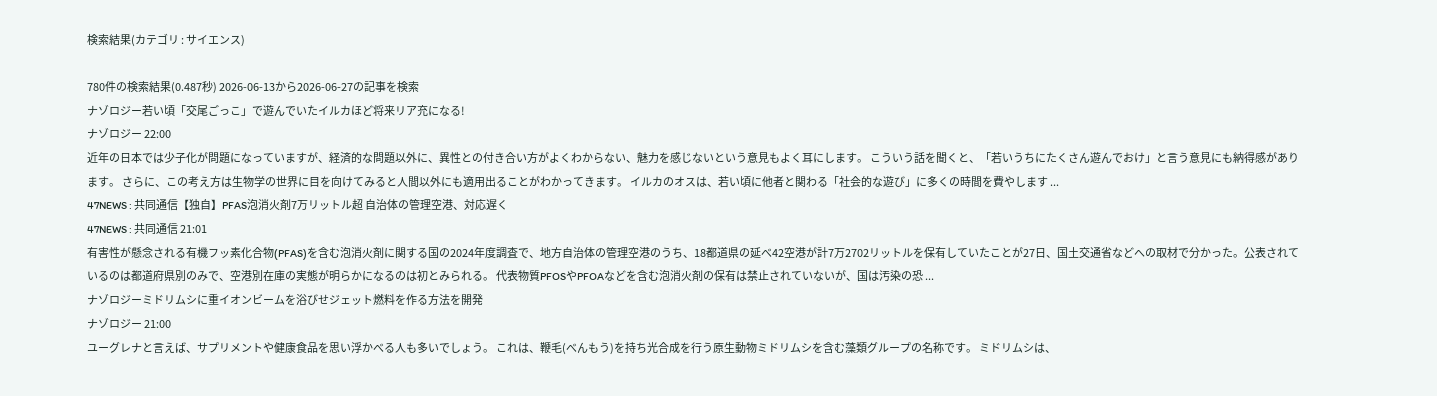検索結果(カテゴリ : サイエンス)

780件の検索結果(0.487秒) 2026-06-13から2026-06-27の記事を検索
ナゾロジー若い頃「交尾ごっこ」で遊んでいたイルカほど将来リア充になる!
ナゾロジー 22:00
近年の日本では少子化が問題になっていますが、経済的な問題以外に、異性との付き合い方がよくわからない、魅力を感じないという意見もよく耳にします。 こういう話を聞くと、「若いうちにたくさん遊んでおけ」と言う意見にも納得感があります。 さらに、この考え方は生物学の世界に目を向けてみると人間以外にも適用出ることがわかってきます。 イルカのオスは、若い頃に他者と関わる「社会的な遊び」に多くの時間を費やします ...
47NEWS : 共同通信【独自】PFAS泡消火剤7万リットル超 自治体の管理空港、対応遅く
47NEWS : 共同通信 21:01
有害性が懸念される有機フッ素化合物(PFAS)を含む泡消火剤に関する国の2024年度調査で、地方自治体の管理空港のうち、18都道県の延べ42空港が計7万2702リットルを保有していたことが27日、国土交通省などへの取材で分かった。公表されているのは都道府県別のみで、空港別在庫の実態が明らかになるのは初とみられる。 代表物質PFOSやPFOAなどを含む泡消火剤の保有は禁止されていないが、国は汚染の恐 ...
ナゾロジーミドリムシに重イオンビームを浴びせジェット燃料を作る方法を開発
ナゾロジー 21:00
ユーグレナと言えば、サプリメントや健康食品を思い浮かべる人も多いでしょう。 これは、鞭毛(べんもう)を持ち光合成を行う原生動物ミドリムシを含む藻類グループの名称です。 ミドリムシは、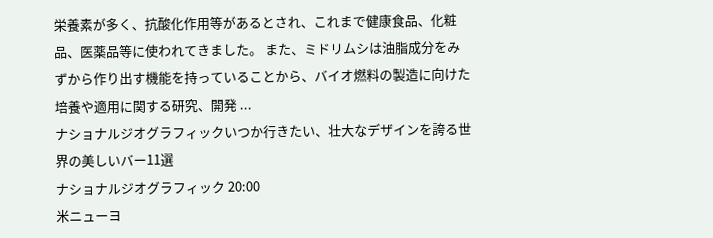栄養素が多く、抗酸化作用等があるとされ、これまで健康食品、化粧品、医薬品等に使われてきました。 また、ミドリムシは油脂成分をみずから作り出す機能を持っていることから、バイオ燃料の製造に向けた培養や適用に関する研究、開発 ...
ナショナルジオグラフィックいつか行きたい、壮大なデザインを誇る世界の美しいバー11選
ナショナルジオグラフィック 20:00
米ニューヨ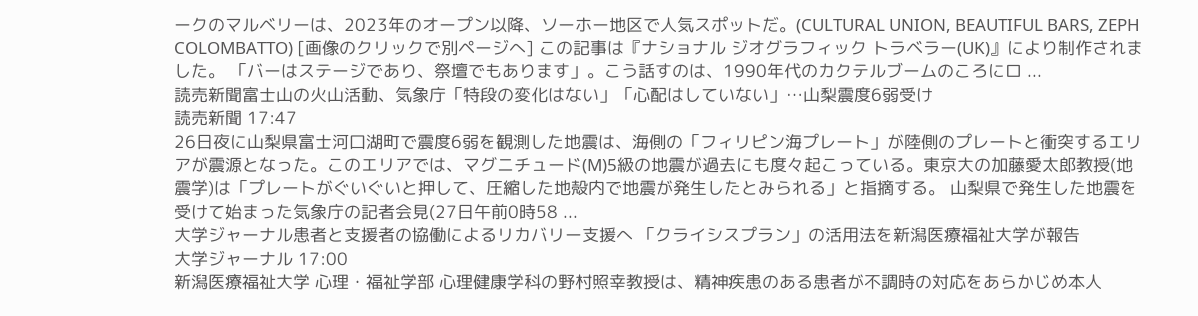ークのマルベリーは、2023年のオープン以降、ソーホー地区で人気スポットだ。(CULTURAL UNION, BEAUTIFUL BARS, ZEPH COLOMBATTO) [画像のクリックで別ページへ] この記事は『ナショナル ジオグラフィック トラベラー(UK)』により制作されました。 「バーはステージであり、祭壇でもあります」。こう話すのは、1990年代のカクテルブームのころにロ ...
読売新聞富士山の火山活動、気象庁「特段の変化はない」「心配はしていない」…山梨震度6弱受け
読売新聞 17:47
26日夜に山梨県富士河口湖町で震度6弱を観測した地震は、海側の「フィリピン海プレート」が陸側のプレートと衝突するエリアが震源となった。このエリアでは、マグニチュード(M)5級の地震が過去にも度々起こっている。東京大の加藤愛太郎教授(地震学)は「プレートがぐいぐいと押して、圧縮した地殻内で地震が発生したとみられる」と指摘する。 山梨県で発生した地震を受けて始まった気象庁の記者会見(27日午前0時58 ...
大学ジャーナル患者と支援者の協働によるリカバリー支援へ 「クライシスプラン」の活用法を新潟医療福祉大学が報告
大学ジャーナル 17:00
新潟医療福祉大学 心理・福祉学部 心理健康学科の野村照幸教授は、精神疾患のある患者が不調時の対応をあらかじめ本人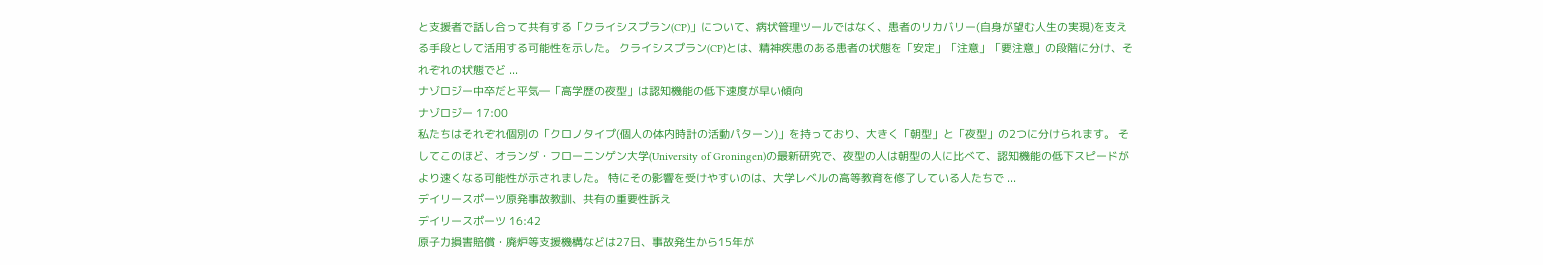と支援者で話し合って共有する「クライシスプラン(CP)」について、病状管理ツールではなく、患者のリカバリー(自身が望む人生の実現)を支える手段として活用する可能性を示した。 クライシスプラン(CP)とは、精神疾患のある患者の状態を「安定」「注意」「要注意」の段階に分け、それぞれの状態でど ...
ナゾロジー中卒だと平気―「高学歴の夜型」は認知機能の低下速度が早い傾向
ナゾロジー 17:00
私たちはそれぞれ個別の「クロノタイプ(個人の体内時計の活動パターン)」を持っており、大きく「朝型」と「夜型」の2つに分けられます。 そしてこのほど、オランダ・フローニンゲン大学(University of Groningen)の最新研究で、夜型の人は朝型の人に比べて、認知機能の低下スピードがより速くなる可能性が示されました。 特にその影響を受けやすいのは、大学レベルの高等教育を修了している人たちで ...
デイリースポーツ原発事故教訓、共有の重要性訴え
デイリースポーツ 16:42
原子力損害賠償・廃炉等支援機構などは27日、事故発生から15年が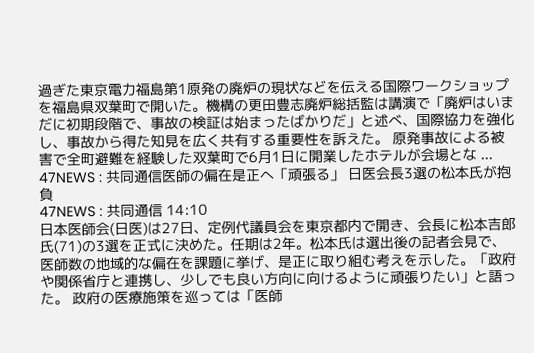過ぎた東京電力福島第1原発の廃炉の現状などを伝える国際ワークショップを福島県双葉町で開いた。機構の更田豊志廃炉総括監は講演で「廃炉はいまだに初期段階で、事故の検証は始まったばかりだ」と述べ、国際協力を強化し、事故から得た知見を広く共有する重要性を訴えた。 原発事故による被害で全町避難を経験した双葉町で6月1日に開業したホテルが会場とな ...
47NEWS : 共同通信医師の偏在是正へ「頑張る」 日医会長3選の松本氏が抱負
47NEWS : 共同通信 14:10
日本医師会(日医)は27日、定例代議員会を東京都内で開き、会長に松本吉郎氏(71)の3選を正式に決めた。任期は2年。松本氏は選出後の記者会見で、医師数の地域的な偏在を課題に挙げ、是正に取り組む考えを示した。「政府や関係省庁と連携し、少しでも良い方向に向けるように頑張りたい」と語った。 政府の医療施策を巡っては「医師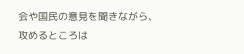会や国民の意見を聞きながら、攻めるところは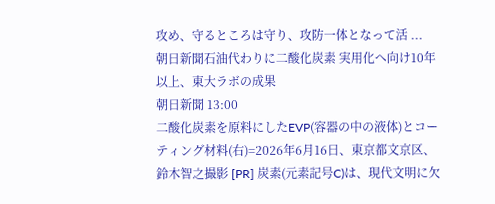攻め、守るところは守り、攻防一体となって活 ...
朝日新聞石油代わりに二酸化炭素 実用化へ向け10年以上、東大ラボの成果
朝日新聞 13:00
二酸化炭素を原料にしたEVP(容器の中の液体)とコーティング材料(右)=2026年6月16日、東京都文京区、鈴木智之撮影 [PR] 炭素(元素記号C)は、現代文明に欠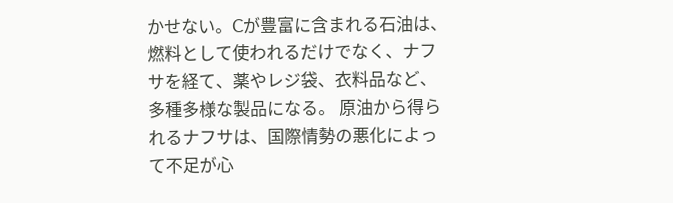かせない。Cが豊富に含まれる石油は、燃料として使われるだけでなく、ナフサを経て、薬やレジ袋、衣料品など、多種多様な製品になる。 原油から得られるナフサは、国際情勢の悪化によって不足が心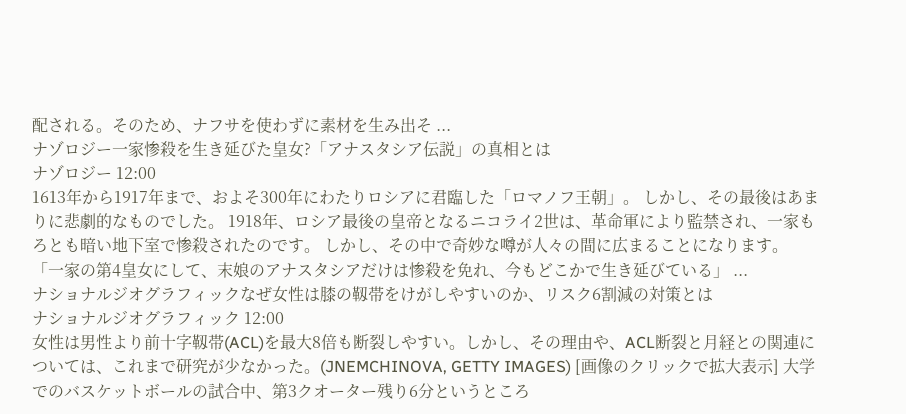配される。そのため、ナフサを使わずに素材を生み出そ ...
ナゾロジー一家惨殺を生き延びた皇女?「アナスタシア伝説」の真相とは
ナゾロジー 12:00
1613年から1917年まで、およそ300年にわたりロシアに君臨した「ロマノフ王朝」。 しかし、その最後はあまりに悲劇的なものでした。 1918年、ロシア最後の皇帝となるニコライ2世は、革命軍により監禁され、一家もろとも暗い地下室で惨殺されたのです。 しかし、その中で奇妙な噂が人々の間に広まることになります。 「一家の第4皇女にして、末娘のアナスタシアだけは惨殺を免れ、今もどこかで生き延びている」 ...
ナショナルジオグラフィックなぜ女性は膝の靱帯をけがしやすいのか、リスク6割減の対策とは
ナショナルジオグラフィック 12:00
女性は男性より前十字靱帯(ACL)を最大8倍も断裂しやすい。しかし、その理由や、ACL断裂と月経との関連については、これまで研究が少なかった。(JNEMCHINOVA, GETTY IMAGES) [画像のクリックで拡大表示] 大学でのバスケットボールの試合中、第3クオーター残り6分というところ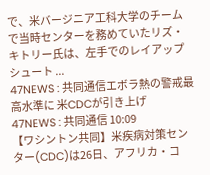で、米バージニア工科大学のチームで当時センターを務めていたリズ・キトリー氏は、左手でのレイアップシュート ...
47NEWS : 共同通信エボラ熱の警戒最高水準に 米CDCが引き上げ
47NEWS : 共同通信 10:09
【ワシントン共同】米疾病対策センター(CDC)は26日、アフリカ・コ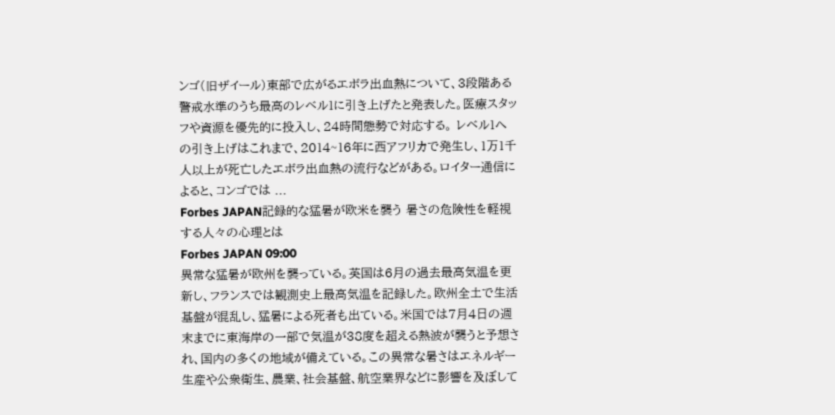ンゴ(旧ザイール)東部で広がるエボラ出血熱について、3段階ある警戒水準のうち最高のレベル1に引き上げたと発表した。医療スタッフや資源を優先的に投入し、24時間態勢で対応する。 レベル1への引き上げはこれまで、2014~16年に西アフリカで発生し、1万1千人以上が死亡したエボラ出血熱の流行などがある。ロイター通信によると、コンゴでは ...
Forbes JAPAN記録的な猛暑が欧米を襲う 暑さの危険性を軽視する人々の心理とは
Forbes JAPAN 09:00
異常な猛暑が欧州を襲っている。英国は6月の過去最高気温を更新し、フランスでは観測史上最高気温を記録した。欧州全土で生活基盤が混乱し、猛暑による死者も出ている。米国では7月4日の週末までに東海岸の一部で気温が38度を超える熱波が襲うと予想され、国内の多くの地域が備えている。この異常な暑さはエネルギー生産や公衆衛生、農業、社会基盤、航空業界などに影響を及ぼして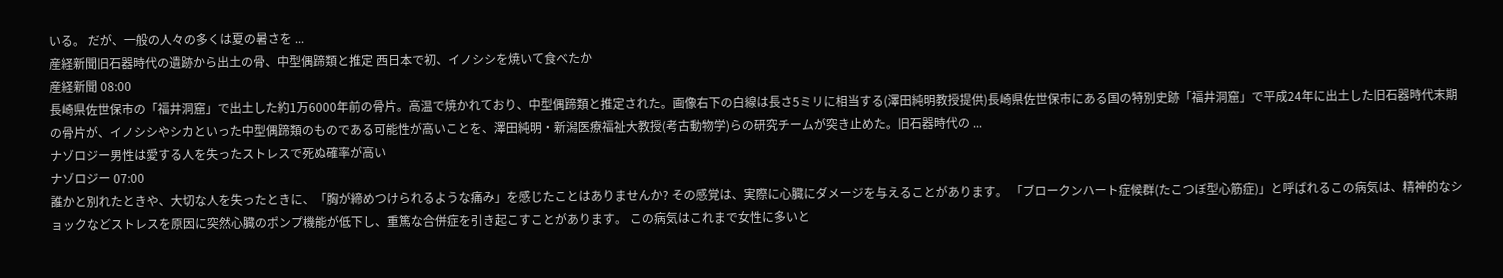いる。 だが、一般の人々の多くは夏の暑さを ...
産経新聞旧石器時代の遺跡から出土の骨、中型偶蹄類と推定 西日本で初、イノシシを焼いて食べたか
産経新聞 08:00
長崎県佐世保市の「福井洞窟」で出土した約1万6000年前の骨片。高温で焼かれており、中型偶蹄類と推定された。画像右下の白線は長さ5ミリに相当する(澤田純明教授提供)長崎県佐世保市にある国の特別史跡「福井洞窟」で平成24年に出土した旧石器時代末期の骨片が、イノシシやシカといった中型偶蹄類のものである可能性が高いことを、澤田純明・新潟医療福祉大教授(考古動物学)らの研究チームが突き止めた。旧石器時代の ...
ナゾロジー男性は愛する人を失ったストレスで死ぬ確率が高い
ナゾロジー 07:00
誰かと別れたときや、大切な人を失ったときに、「胸が締めつけられるような痛み」を感じたことはありませんか? その感覚は、実際に心臓にダメージを与えることがあります。 「ブロークンハート症候群(たこつぼ型心筋症)」と呼ばれるこの病気は、精神的なショックなどストレスを原因に突然心臓のポンプ機能が低下し、重篤な合併症を引き起こすことがあります。 この病気はこれまで女性に多いと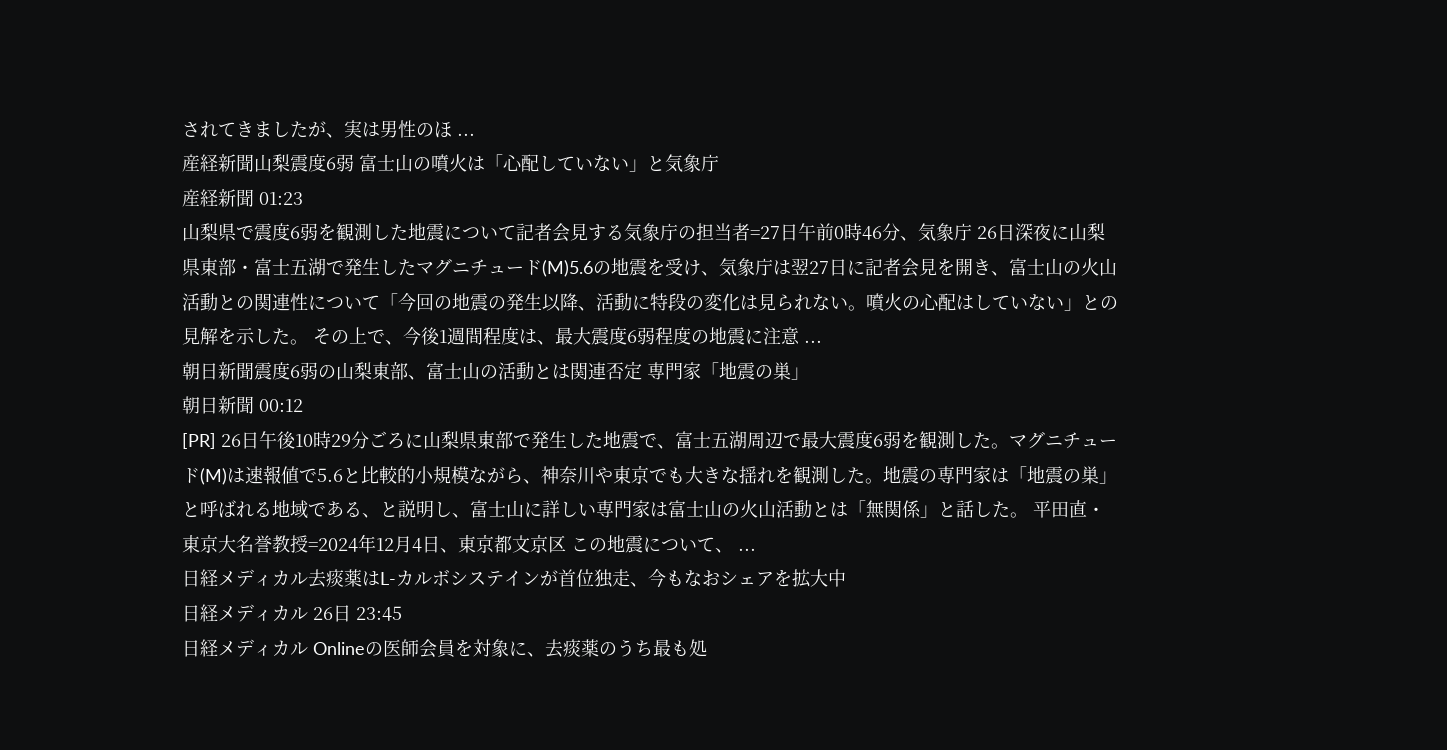されてきましたが、実は男性のほ ...
産経新聞山梨震度6弱 富士山の噴火は「心配していない」と気象庁
産経新聞 01:23
山梨県で震度6弱を観測した地震について記者会見する気象庁の担当者=27日午前0時46分、気象庁 26日深夜に山梨県東部・富士五湖で発生したマグニチュード(M)5.6の地震を受け、気象庁は翌27日に記者会見を開き、富士山の火山活動との関連性について「今回の地震の発生以降、活動に特段の変化は見られない。噴火の心配はしていない」との見解を示した。 その上で、今後1週間程度は、最大震度6弱程度の地震に注意 ...
朝日新聞震度6弱の山梨東部、富士山の活動とは関連否定 専門家「地震の巣」
朝日新聞 00:12
[PR] 26日午後10時29分ごろに山梨県東部で発生した地震で、富士五湖周辺で最大震度6弱を観測した。マグニチュード(M)は速報値で5.6と比較的小規模ながら、神奈川や東京でも大きな揺れを観測した。地震の専門家は「地震の巣」と呼ばれる地域である、と説明し、富士山に詳しい専門家は富士山の火山活動とは「無関係」と話した。 平田直・東京大名誉教授=2024年12月4日、東京都文京区 この地震について、 ...
日経メディカル去痰薬はL-カルボシステインが首位独走、今もなおシェアを拡大中
日経メディカル 26日 23:45
日経メディカル Onlineの医師会員を対象に、去痰薬のうち最も処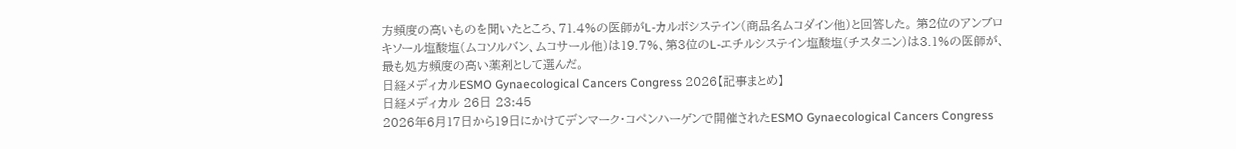方頻度の高いものを聞いたところ、71.4%の医師がL-カルボシステイン(商品名ムコダイン他)と回答した。 第2位のアンブロキソール塩酸塩(ムコソルバン、ムコサール他)は19.7%、第3位のL-エチルシステイン塩酸塩(チスタニン)は3.1%の医師が、最も処方頻度の高い薬剤として選んだ。
日経メディカルESMO Gynaecological Cancers Congress 2026【記事まとめ】
日経メディカル 26日 23:45
2026年6月17日から19日にかけてデンマーク・コペンハーゲンで開催されたESMO Gynaecological Cancers Congress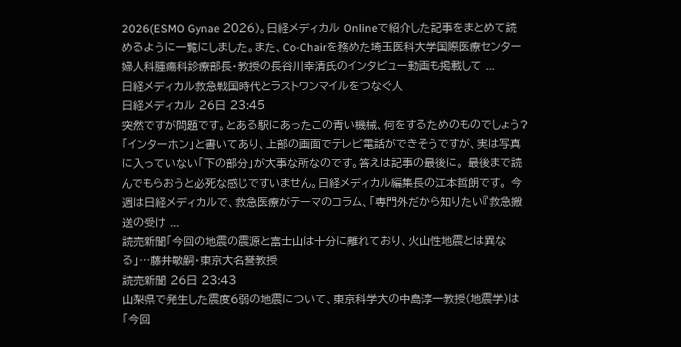2026(ESMO Gynae 2026)。日経メディカル Onlineで紹介した記事をまとめて読めるように一覧にしました。また、Co-Chairを務めた埼玉医科大学国際医療センター婦人科腫瘍科診療部長・教授の長谷川幸清氏のインタビュー動画も掲載して ...
日経メディカル救急戦国時代とラストワンマイルをつなぐ人
日経メディカル 26日 23:45
突然ですが問題です。とある駅にあったこの青い機械、何をするためのものでしょう? 「インターホン」と書いてあり、上部の画面でテレビ電話ができそうですが、実は写真に入っていない「下の部分」が大事な所なのです。答えは記事の最後に。 最後まで読んでもらおうと必死な感じですいません。日経メディカル編集長の江本哲朗です。 今週は日経メディカルで、救急医療がテーマのコラム、「専門外だから知りたい『救急搬送の受け ...
読売新聞「今回の地震の震源と富士山は十分に離れており、火山性地震とは異なる」…藤井敏嗣・東京大名誉教授
読売新聞 26日 23:43
山梨県で発生した震度6弱の地震について、東京科学大の中島淳一教授(地震学)は「今回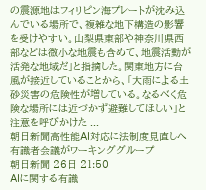の震源地はフィリピン海プレートが沈み込んでいる場所で、複雑な地下構造の影響を受けやすい。山梨県東部や神奈川県西部などは微小な地震も含めて、地震活動が活発な地域だ」と指摘した。関東地方に台風が接近していることから、「大雨による土砂災害の危険性が増している。なるべく危険な場所には近づかず避難してほしい」と注意を呼びかけた ...
朝日新聞高性能AI対応に法制度見直しへ 有識者会議がワーキンググループ
朝日新聞 26日 21:50
AIに関する有識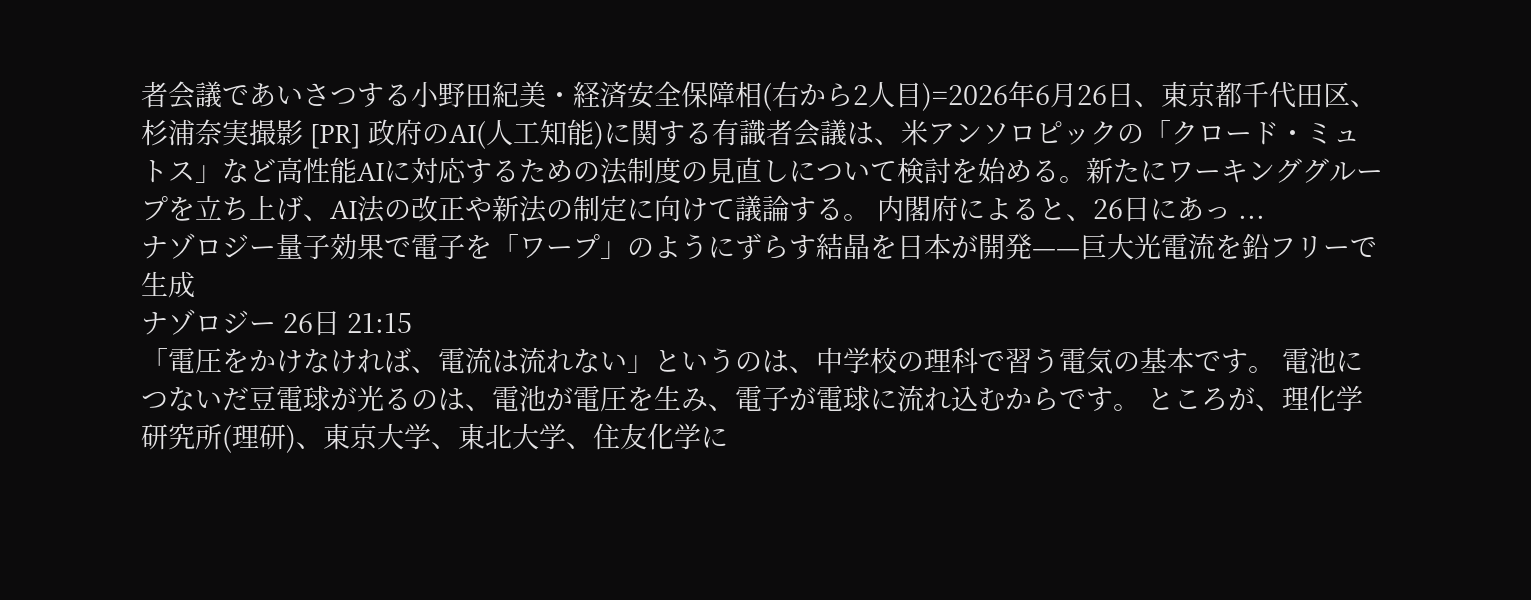者会議であいさつする小野田紀美・経済安全保障相(右から2人目)=2026年6月26日、東京都千代田区、杉浦奈実撮影 [PR] 政府のAI(人工知能)に関する有識者会議は、米アンソロピックの「クロード・ミュトス」など高性能AIに対応するための法制度の見直しについて検討を始める。新たにワーキンググループを立ち上げ、AI法の改正や新法の制定に向けて議論する。 内閣府によると、26日にあっ ...
ナゾロジー量子効果で電子を「ワープ」のようにずらす結晶を日本が開発——巨大光電流を鉛フリーで生成
ナゾロジー 26日 21:15
「電圧をかけなければ、電流は流れない」というのは、中学校の理科で習う電気の基本です。 電池につないだ豆電球が光るのは、電池が電圧を生み、電子が電球に流れ込むからです。 ところが、理化学研究所(理研)、東京大学、東北大学、住友化学に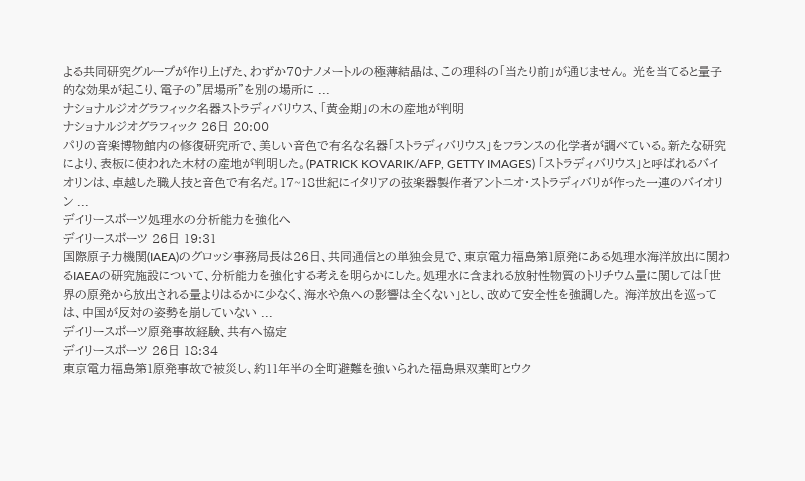よる共同研究グループが作り上げた、わずか70ナノメートルの極薄結晶は、この理科の「当たり前」が通じません。 光を当てると量子的な効果が起こり、電子の"居場所"を別の場所に ...
ナショナルジオグラフィック名器ストラディバリウス、「黄金期」の木の産地が判明
ナショナルジオグラフィック 26日 20:00
パリの音楽博物館内の修復研究所で、美しい音色で有名な名器「ストラディバリウス」をフランスの化学者が調べている。新たな研究により、表板に使われた木材の産地が判明した。(PATRICK KOVARIK/AFP, GETTY IMAGES) 「ストラディバリウス」と呼ばれるバイオリンは、卓越した職人技と音色で有名だ。17~18世紀にイタリアの弦楽器製作者アントニオ・ストラディバリが作った一連のバイオリン ...
デイリースポーツ処理水の分析能力を強化へ
デイリースポーツ 26日 19:31
国際原子力機関(IAEA)のグロッシ事務局長は26日、共同通信との単独会見で、東京電力福島第1原発にある処理水海洋放出に関わるIAEAの研究施設について、分析能力を強化する考えを明らかにした。処理水に含まれる放射性物質のトリチウム量に関しては「世界の原発から放出される量よりはるかに少なく、海水や魚への影響は全くない」とし、改めて安全性を強調した。 海洋放出を巡っては、中国が反対の姿勢を崩していない ...
デイリースポーツ原発事故経験、共有へ協定
デイリースポーツ 26日 18:34
東京電力福島第1原発事故で被災し、約11年半の全町避難を強いられた福島県双葉町とウク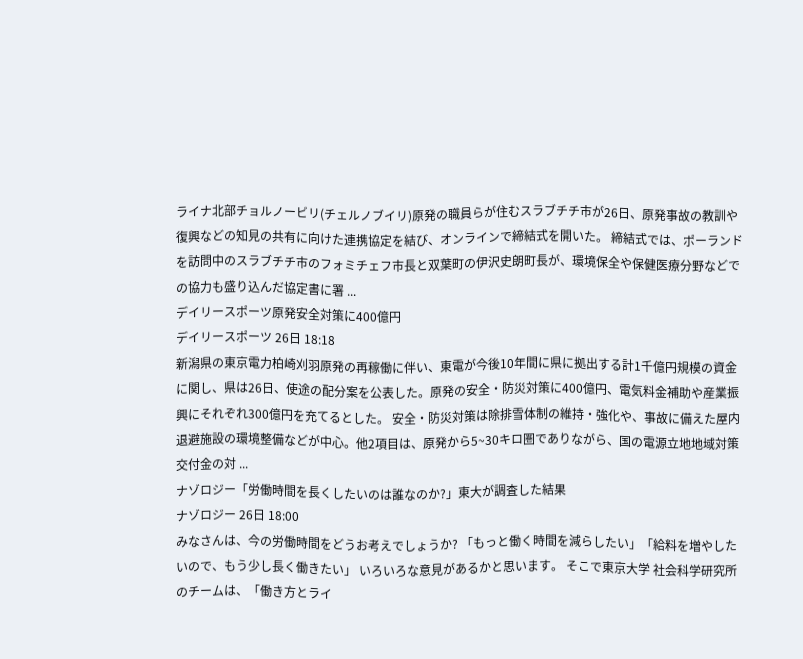ライナ北部チョルノービリ(チェルノブイリ)原発の職員らが住むスラブチチ市が26日、原発事故の教訓や復興などの知見の共有に向けた連携協定を結び、オンラインで締結式を開いた。 締結式では、ポーランドを訪問中のスラブチチ市のフォミチェフ市長と双葉町の伊沢史朗町長が、環境保全や保健医療分野などでの協力も盛り込んだ協定書に署 ...
デイリースポーツ原発安全対策に400億円
デイリースポーツ 26日 18:18
新潟県の東京電力柏崎刈羽原発の再稼働に伴い、東電が今後10年間に県に拠出する計1千億円規模の資金に関し、県は26日、使途の配分案を公表した。原発の安全・防災対策に400億円、電気料金補助や産業振興にそれぞれ300億円を充てるとした。 安全・防災対策は除排雪体制の維持・強化や、事故に備えた屋内退避施設の環境整備などが中心。他2項目は、原発から5~30キロ圏でありながら、国の電源立地地域対策交付金の対 ...
ナゾロジー「労働時間を長くしたいのは誰なのか?」東大が調査した結果
ナゾロジー 26日 18:00
みなさんは、今の労働時間をどうお考えでしょうか? 「もっと働く時間を減らしたい」「給料を増やしたいので、もう少し長く働きたい」 いろいろな意見があるかと思います。 そこで東京大学 社会科学研究所のチームは、「働き方とライ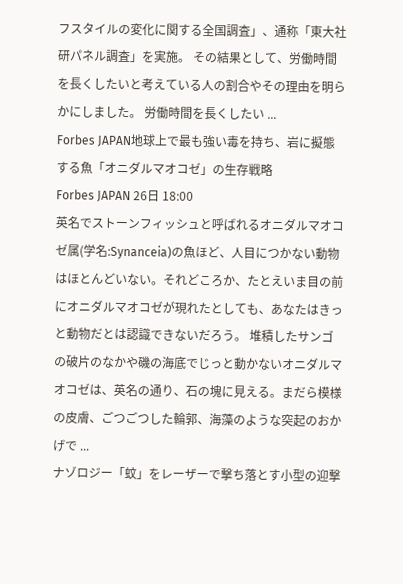フスタイルの変化に関する全国調査」、通称「東大社研パネル調査」を実施。 その結果として、労働時間を長くしたいと考えている人の割合やその理由を明らかにしました。 労働時間を長くしたい ...
Forbes JAPAN地球上で最も強い毒を持ち、岩に擬態する魚「オニダルマオコゼ」の生存戦略
Forbes JAPAN 26日 18:00
英名でストーンフィッシュと呼ばれるオニダルマオコゼ属(学名:Synanceia)の魚ほど、人目につかない動物はほとんどいない。それどころか、たとえいま目の前にオニダルマオコゼが現れたとしても、あなたはきっと動物だとは認識できないだろう。 堆積したサンゴの破片のなかや磯の海底でじっと動かないオニダルマオコゼは、英名の通り、石の塊に見える。まだら模様の皮膚、ごつごつした輪郭、海藻のような突起のおかげで ...
ナゾロジー「蚊」をレーザーで撃ち落とす小型の迎撃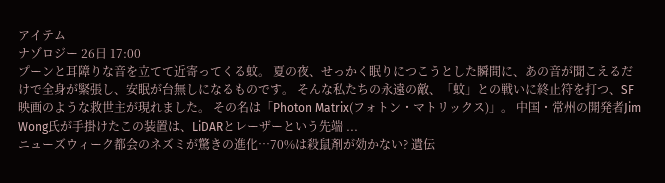アイテム
ナゾロジー 26日 17:00
プーンと耳障りな音を立てて近寄ってくる蚊。 夏の夜、せっかく眠りにつこうとした瞬間に、あの音が聞こえるだけで全身が緊張し、安眠が台無しになるものです。 そんな私たちの永遠の敵、「蚊」との戦いに終止符を打つ、SF映画のような救世主が現れました。 その名は「Photon Matrix(フォトン・マトリックス)」。 中国・常州の開発者Jim Wong氏が手掛けたこの装置は、LiDARとレーザーという先端 ...
ニューズウィーク都会のネズミが驚きの進化…70%は殺鼠剤が効かない? 遺伝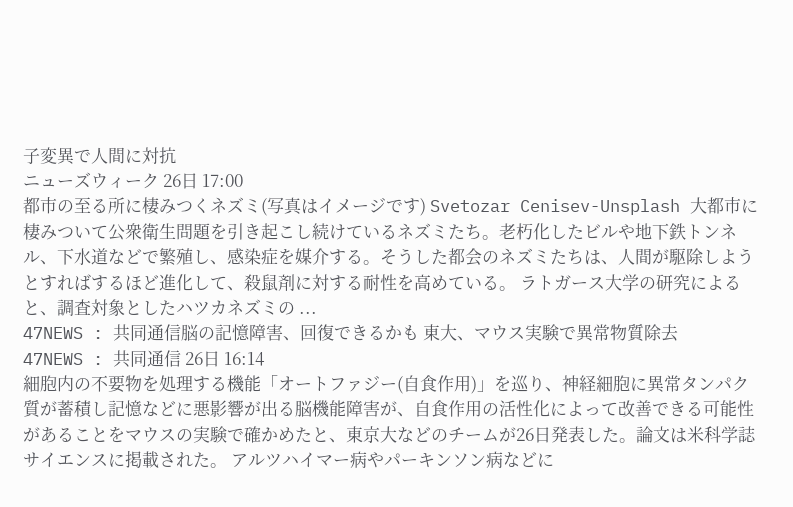子変異で人間に対抗
ニューズウィーク 26日 17:00
都市の至る所に棲みつくネズミ(写真はイメージです) Svetozar Cenisev-Unsplash 大都市に棲みついて公衆衛生問題を引き起こし続けているネズミたち。老朽化したビルや地下鉄トンネル、下水道などで繁殖し、感染症を媒介する。そうした都会のネズミたちは、人間が駆除しようとすればするほど進化して、殺鼠剤に対する耐性を高めている。 ラトガース大学の研究によると、調査対象としたハツカネズミの ...
47NEWS : 共同通信脳の記憶障害、回復できるかも 東大、マウス実験で異常物質除去
47NEWS : 共同通信 26日 16:14
細胞内の不要物を処理する機能「オートファジー(自食作用)」を巡り、神経細胞に異常タンパク質が蓄積し記憶などに悪影響が出る脳機能障害が、自食作用の活性化によって改善できる可能性があることをマウスの実験で確かめたと、東京大などのチームが26日発表した。論文は米科学誌サイエンスに掲載された。 アルツハイマー病やパーキンソン病などに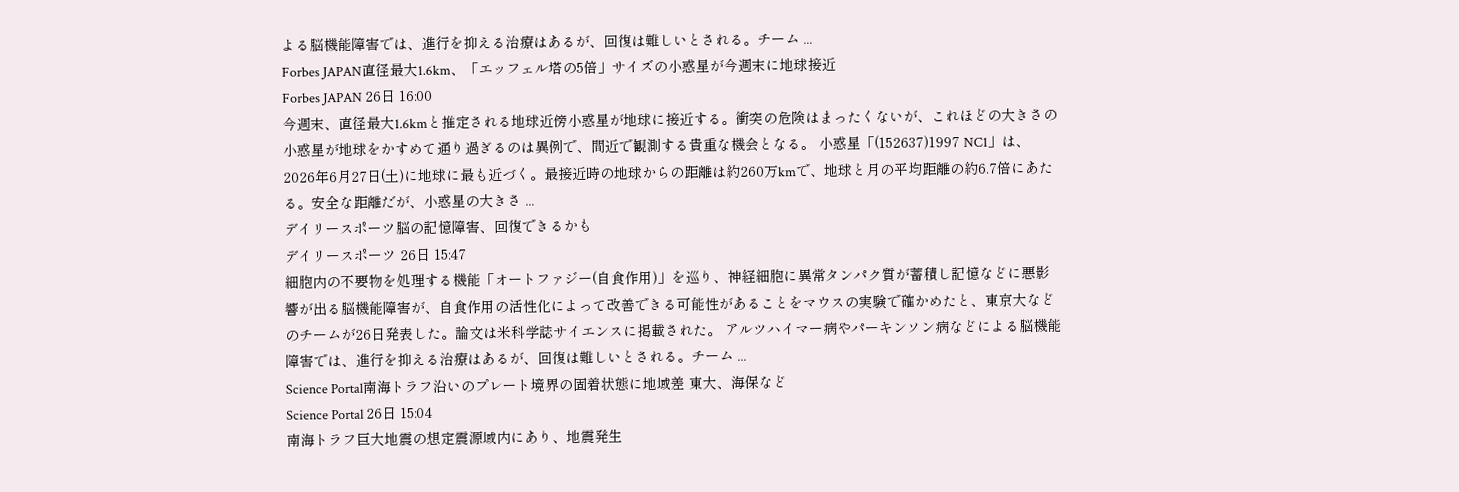よる脳機能障害では、進行を抑える治療はあるが、回復は難しいとされる。チーム ...
Forbes JAPAN直径最大1.6km、「エッフェル塔の5倍」サイズの小惑星が今週末に地球接近
Forbes JAPAN 26日 16:00
今週末、直径最大1.6kmと推定される地球近傍小惑星が地球に接近する。衝突の危険はまったくないが、これほどの大きさの小惑星が地球をかすめて通り過ぎるのは異例で、間近で観測する貴重な機会となる。 小惑星「(152637)1997 NC1」は、2026年6月27日(土)に地球に最も近づく。最接近時の地球からの距離は約260万kmで、地球と月の平均距離の約6.7倍にあたる。安全な距離だが、小惑星の大きさ ...
デイリースポーツ脳の記憶障害、回復できるかも
デイリースポーツ 26日 15:47
細胞内の不要物を処理する機能「オートファジー(自食作用)」を巡り、神経細胞に異常タンパク質が蓄積し記憶などに悪影響が出る脳機能障害が、自食作用の活性化によって改善できる可能性があることをマウスの実験で確かめたと、東京大などのチームが26日発表した。論文は米科学誌サイエンスに掲載された。 アルツハイマー病やパーキンソン病などによる脳機能障害では、進行を抑える治療はあるが、回復は難しいとされる。チーム ...
Science Portal南海トラフ沿いのプレート境界の固着状態に地域差 東大、海保など
Science Portal 26日 15:04
南海トラフ巨大地震の想定震源域内にあり、地震発生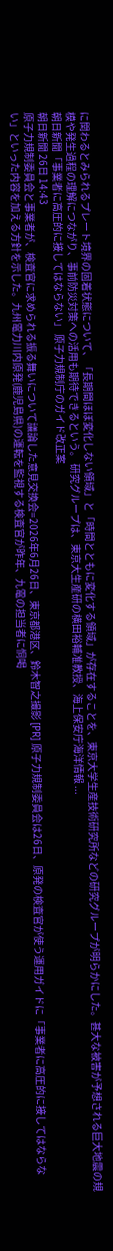に関わるとみられるプレート境界の固着状態について、「長期間ほぼ変化しない領域」と「時間とともに変化する領域」が存在することを、東京大学生産技術研究所などの研究グループが明らかにした。甚大な被害が予想される巨大地震の規模や発生過程の理解につながり、事前防災対策への活用も期待できるという。 研究グループは、東京大生産研の横田裕輔准教授、海上保安庁海洋情報 ...
朝日新聞「事業者に高圧的に接してはならない」 原子力規制庁のガイド改正案
朝日新聞 26日 14:43
原子力規制委員会と事業者が、検査官に求められる振る舞いについて議論した意見交換会=2026年6月26日、東京都港区、鈴木智之撮影 [PR] 原子力規制委員会は26日、原発の検査官が使う運用ガイドに「事業者に高圧的に接してはならない」といった内容を加える方針を示した。九州電力川内原発(鹿児島県)の運転を監視する検査官が昨年、九電の担当者に恫喝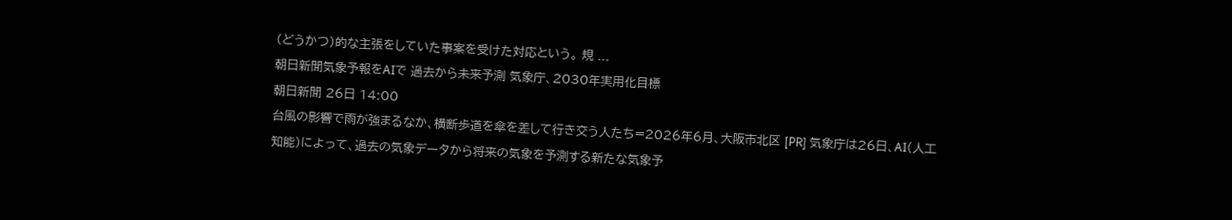(どうかつ)的な主張をしていた事案を受けた対応という。 規 ...
朝日新聞気象予報をAIで 過去から未来予測 気象庁、2030年実用化目標
朝日新聞 26日 14:00
台風の影響で雨が強まるなか、横断歩道を傘を差して行き交う人たち=2026年6月、大阪市北区 [PR] 気象庁は26日、AI(人工知能)によって、過去の気象データから将来の気象を予測する新たな気象予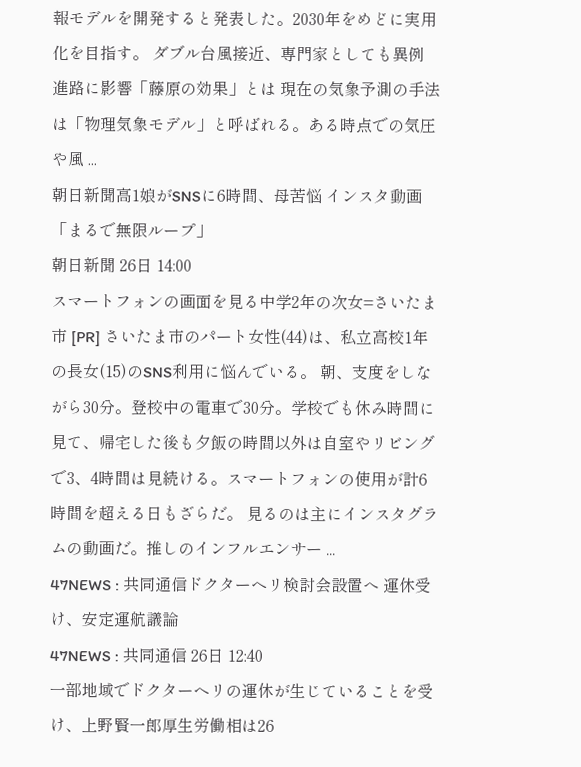報モデルを開発すると発表した。2030年をめどに実用化を目指す。 ダブル台風接近、専門家としても異例 進路に影響「藤原の効果」とは 現在の気象予測の手法は「物理気象モデル」と呼ばれる。ある時点での気圧や風 ...
朝日新聞高1娘がSNSに6時間、母苦悩 インスタ動画「まるで無限ループ」
朝日新聞 26日 14:00
スマートフォンの画面を見る中学2年の次女=さいたま市 [PR] さいたま市のパート女性(44)は、私立高校1年の長女(15)のSNS利用に悩んでいる。 朝、支度をしながら30分。登校中の電車で30分。学校でも休み時間に見て、帰宅した後も夕飯の時間以外は自室やリビングで3、4時間は見続ける。スマートフォンの使用が計6時間を超える日もざらだ。 見るのは主にインスタグラムの動画だ。推しのインフルエンサー ...
47NEWS : 共同通信ドクターヘリ検討会設置へ 運休受け、安定運航議論
47NEWS : 共同通信 26日 12:40
一部地域でドクターヘリの運休が生じていることを受け、上野賢一郎厚生労働相は26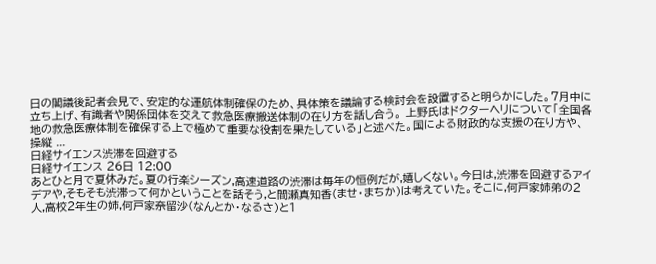日の閣議後記者会見で、安定的な運航体制確保のため、具体策を議論する検討会を設置すると明らかにした。7月中に立ち上げ、有識者や関係団体を交えて救急医療搬送体制の在り方を話し合う。 上野氏はドクターヘリについて「全国各地の救急医療体制を確保する上で極めて重要な役割を果たしている」と述べた。国による財政的な支援の在り方や、操縦 ...
日経サイエンス渋滞を回避する
日経サイエンス 26日 12:00
あとひと月で夏休みだ。夏の行楽シーズン,高速道路の渋滞は毎年の恒例だが,嬉しくない。今日は,渋滞を回避するアイデアや,そもそも渋滞って何かということを話そう,と間瀬真知香(ませ・まちか)は考えていた。そこに,何戸家姉弟の2人,高校2年生の姉,何戸家奈留沙(なんとか・なるさ)と1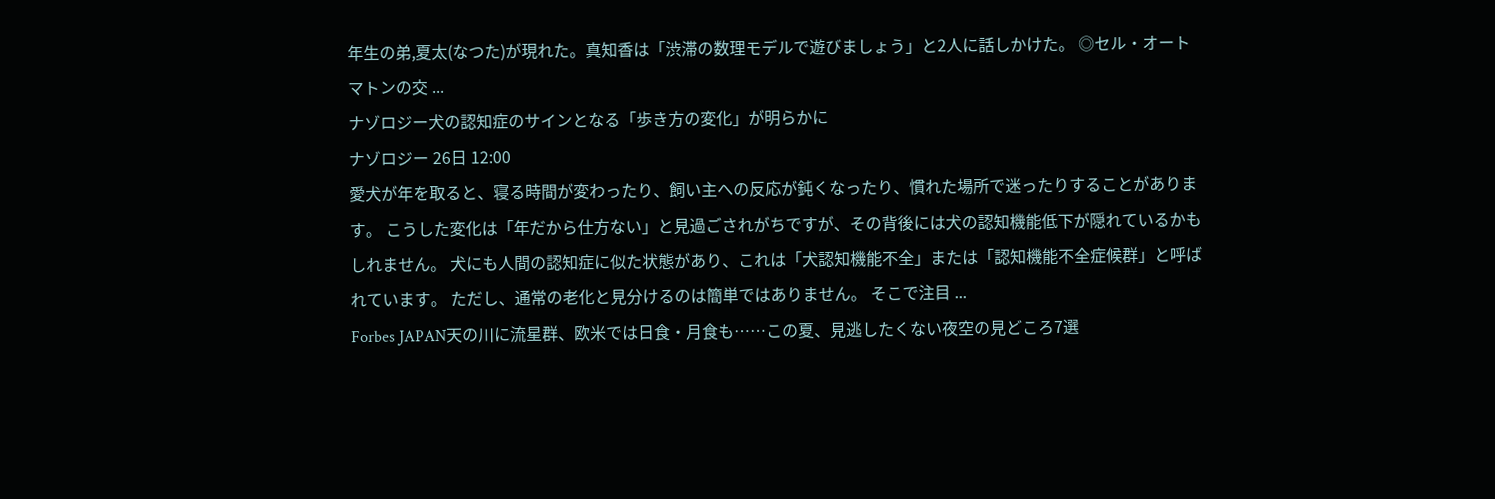年生の弟,夏太(なつた)が現れた。真知香は「渋滞の数理モデルで遊びましょう」と2人に話しかけた。 ◎セル・オートマトンの交 ...
ナゾロジー犬の認知症のサインとなる「歩き方の変化」が明らかに
ナゾロジー 26日 12:00
愛犬が年を取ると、寝る時間が変わったり、飼い主への反応が鈍くなったり、慣れた場所で迷ったりすることがあります。 こうした変化は「年だから仕方ない」と見過ごされがちですが、その背後には犬の認知機能低下が隠れているかもしれません。 犬にも人間の認知症に似た状態があり、これは「犬認知機能不全」または「認知機能不全症候群」と呼ばれています。 ただし、通常の老化と見分けるのは簡単ではありません。 そこで注目 ...
Forbes JAPAN天の川に流星群、欧米では日食・月食も……この夏、見逃したくない夜空の見どころ7選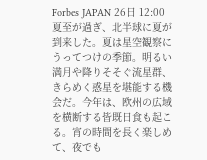Forbes JAPAN 26日 12:00
夏至が過ぎ、北半球に夏が到来した。夏は星空観察にうってつけの季節。明るい満月や降りそそぐ流星群、きらめく惑星を堪能する機会だ。今年は、欧州の広域を横断する皆既日食も起こる。宵の時間を長く楽しめて、夜でも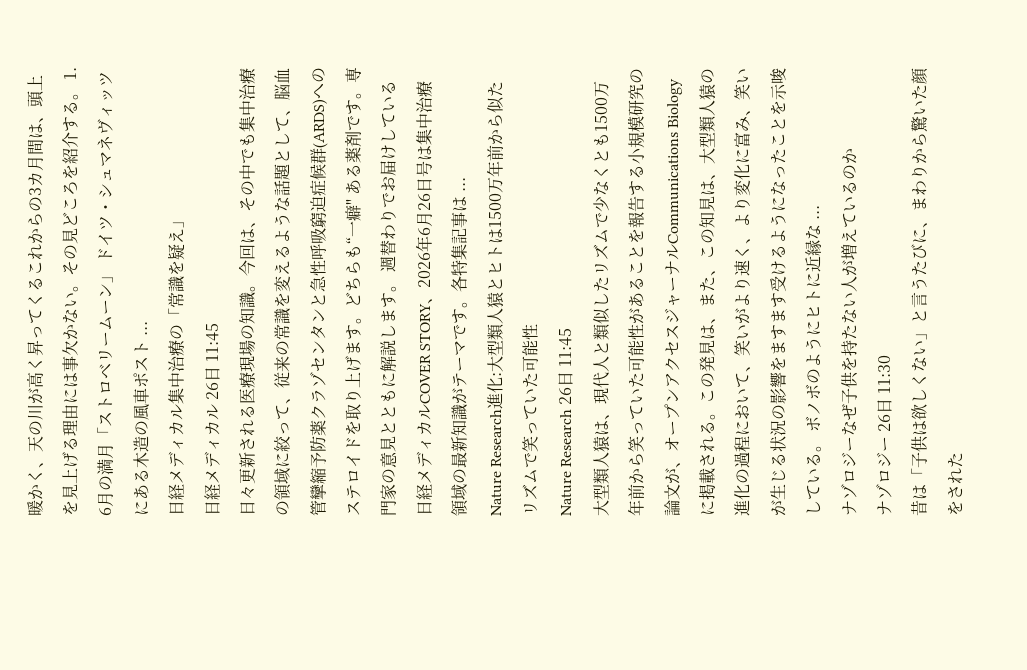暖かく、天の川が高く昇ってくるこれからの3カ月間は、頭上を見上げる理由には事欠かない。その見どころを紹介する。 1. 6月の満月「ストロベリームーン」 ドイツ・シュマネヴィッツにある木造の風車ポスト ...
日経メディカル集中治療の「常識を疑え」
日経メディカル 26日 11:45
日々更新される医療現場の知識。今回は、その中でも集中治療の領域に絞って、従来の常識を変えるような話題として、脳血管攣縮予防薬クラゾセンタンと急性呼吸窮迫症候群(ARDS)へのステロイドを取り上げます。どちらも“一癖" ある薬剤です。専門家の意見とともに解説します。 週替わりでお届けしている日経メディカルCOVER STORY、2026年6月26日号は集中治療領域の最新知識がテーマです。各特集記事は ...
Nature Research進化:大型類人猿とヒトは1500万年前から似たリズムで笑っていた可能性
Nature Research 26日 11:45
大型類人猿は、現代人と類似したリズムで少なくとも1500万年前から笑っていた可能性があることを報告する小規模研究の論文が、オープンアクセスジャーナルCommunications Biology に掲載される。この発見は、また、この知見は、大型類人猿の進化の過程において、笑いがより速く、より変化に富み、笑いが生じる状況の影響をますます受けるようになったことを示唆している。 ボノボのようにヒトに近縁な ...
ナゾロジーなぜ子供を持たない人が増えているのか
ナゾロジー 26日 11:30
昔は「子供は欲しくない」と言うたびに、まわりから驚いた顔をされた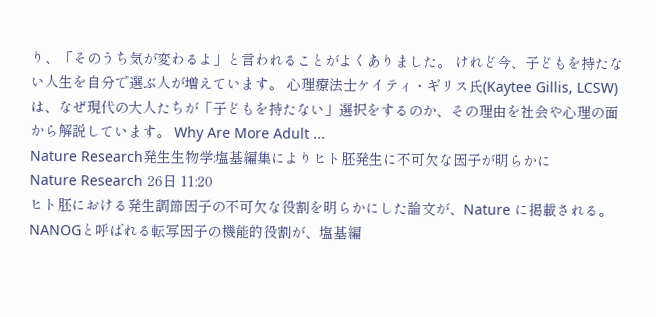り、「そのうち気が変わるよ」と言われることがよくありました。 けれど今、子どもを持たない人生を自分で選ぶ人が増えています。 心理療法士ケイティ・ギリス氏(Kaytee Gillis, LCSW)は、なぜ現代の大人たちが「子どもを持たない」選択をするのか、その理由を社会や心理の面から解説しています。 Why Are More Adult ...
Nature Research発生生物学:塩基編集によりヒト胚発生に不可欠な因子が明らかに
Nature Research 26日 11:20
ヒト胚における発生調節因子の不可欠な役割を明らかにした論文が、Nature に掲載される。NANOGと呼ばれる転写因子の機能的役割が、塩基編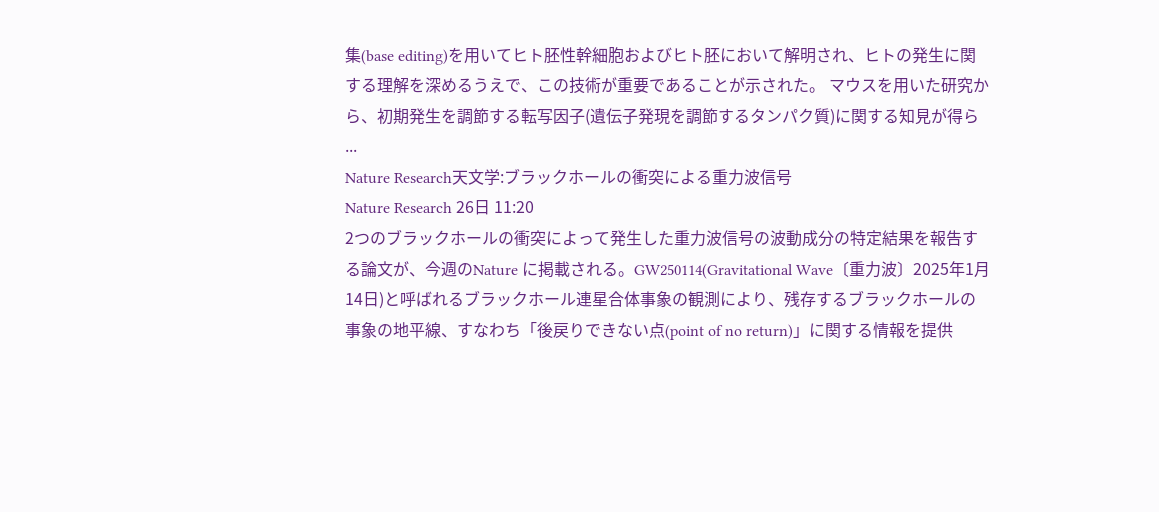集(base editing)を用いてヒト胚性幹細胞およびヒト胚において解明され、ヒトの発生に関する理解を深めるうえで、この技術が重要であることが示された。 マウスを用いた研究から、初期発生を調節する転写因子(遺伝子発現を調節するタンパク質)に関する知見が得ら ...
Nature Research天文学:ブラックホールの衝突による重力波信号
Nature Research 26日 11:20
2つのブラックホールの衝突によって発生した重力波信号の波動成分の特定結果を報告する論文が、今週のNature に掲載される。GW250114(Gravitational Wave〔重力波〕2025年1月14日)と呼ばれるブラックホール連星合体事象の観測により、残存するブラックホールの事象の地平線、すなわち「後戻りできない点(point of no return)」に関する情報を提供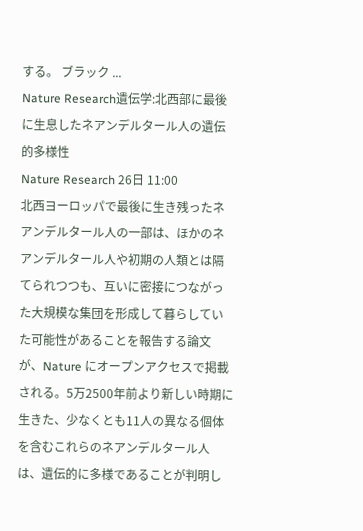する。 ブラック ...
Nature Research遺伝学:北西部に最後に生息したネアンデルタール人の遺伝的多様性
Nature Research 26日 11:00
北西ヨーロッパで最後に生き残ったネアンデルタール人の一部は、ほかのネアンデルタール人や初期の人類とは隔てられつつも、互いに密接につながった大規模な集団を形成して暮らしていた可能性があることを報告する論文が、Nature にオープンアクセスで掲載される。5万2500年前より新しい時期に生きた、少なくとも11人の異なる個体を含むこれらのネアンデルタール人は、遺伝的に多様であることが判明し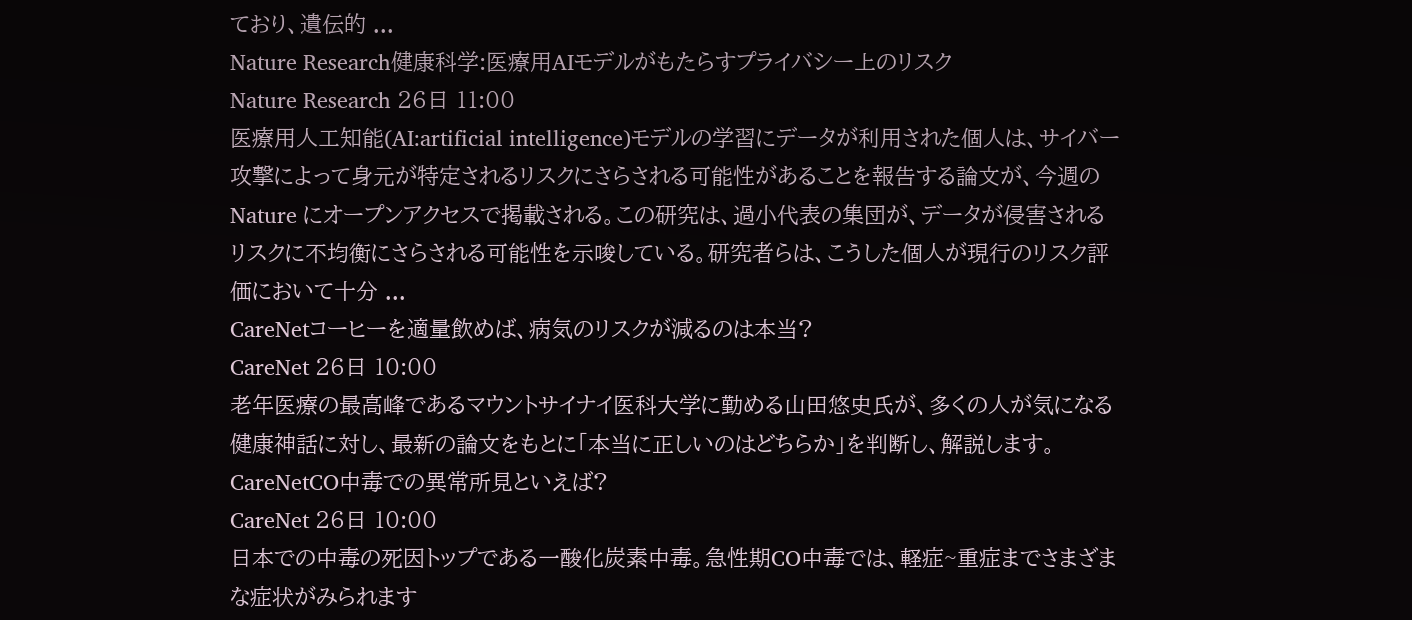ており、遺伝的 ...
Nature Research健康科学:医療用AIモデルがもたらすプライバシー上のリスク
Nature Research 26日 11:00
医療用人工知能(AI:artificial intelligence)モデルの学習にデータが利用された個人は、サイバー攻撃によって身元が特定されるリスクにさらされる可能性があることを報告する論文が、今週のNature にオープンアクセスで掲載される。この研究は、過小代表の集団が、データが侵害されるリスクに不均衡にさらされる可能性を示唆している。研究者らは、こうした個人が現行のリスク評価において十分 ...
CareNetコーヒーを適量飲めば、病気のリスクが減るのは本当?
CareNet 26日 10:00
老年医療の最高峰であるマウントサイナイ医科大学に勤める山田悠史氏が、多くの人が気になる健康神話に対し、最新の論文をもとに「本当に正しいのはどちらか」を判断し、解説します。
CareNetCO中毒での異常所見といえば?
CareNet 26日 10:00
日本での中毒の死因トップである一酸化炭素中毒。急性期CO中毒では、軽症~重症までさまざまな症状がみられます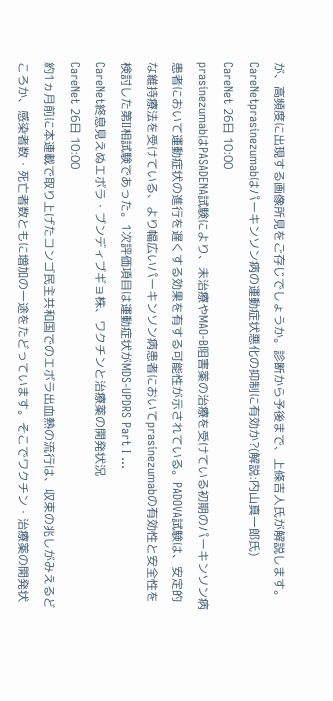が、高頻度に出現する画像所見をご存じでしょうか。診断から予後まで、上條吉人氏が解説します。
CareNetprasinezumabはパーキンソン病の運動症状悪化の抑制に有効か?(解説:内山真一郎氏)
CareNet 26日 10:00
prasinezumabはPASADENA試験により、未治療やMAO-B阻害薬の治療を受けている初期のパーキンソン病患者において運動症状の進行を遅くする効果を有する可能性が示されている。PADOVA試験は、安定的な維持療法を受けている、より幅広いパーキンソン病患者においてprasinezumabの有効性と安全性を検討した第II相試験であった。1次評価項目は運動症状がMDS-UPDRS Part I ...
CareNet終息見えぬエボラ・ブンディブギョ株、ワクチンと治療薬の開発状況
CareNet 26日 10:00
約1ヵ月前に本連載で取り上げたコンゴ民主共和国でのエボラ出血熱の流行は、収束の兆しがみえるどころか、感染者数・死亡者数ともに増加の一途をたどっています。そこでワクチン・治療薬の開発状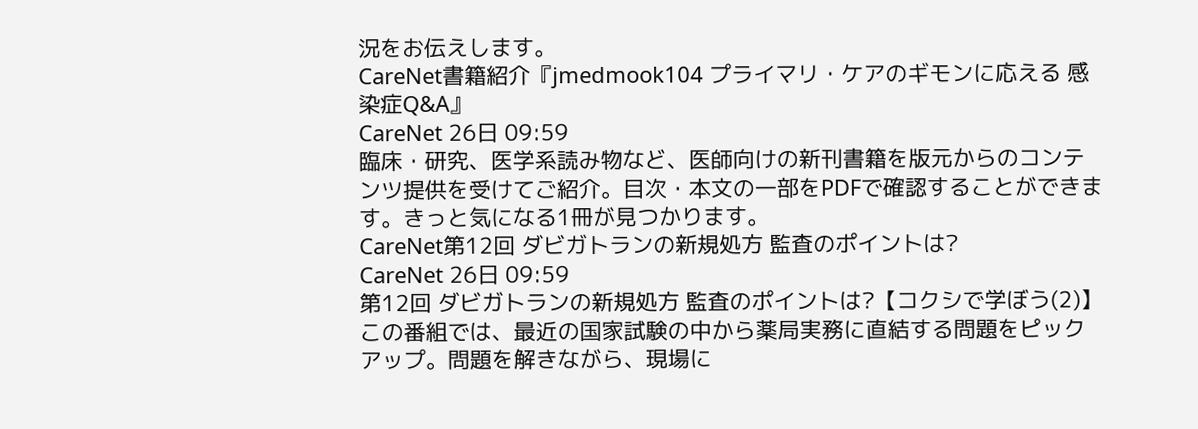況をお伝えします。
CareNet書籍紹介『jmedmook104 プライマリ・ケアのギモンに応える 感染症Q&A』
CareNet 26日 09:59
臨床・研究、医学系読み物など、医師向けの新刊書籍を版元からのコンテンツ提供を受けてご紹介。目次・本文の一部をPDFで確認することができます。きっと気になる1冊が見つかります。
CareNet第12回 ダビガトランの新規処方 監査のポイントは?
CareNet 26日 09:59
第12回 ダビガトランの新規処方 監査のポイントは?【コクシで学ぼう(2)】 この番組では、最近の国家試験の中から薬局実務に直結する問題をピックアップ。問題を解きながら、現場に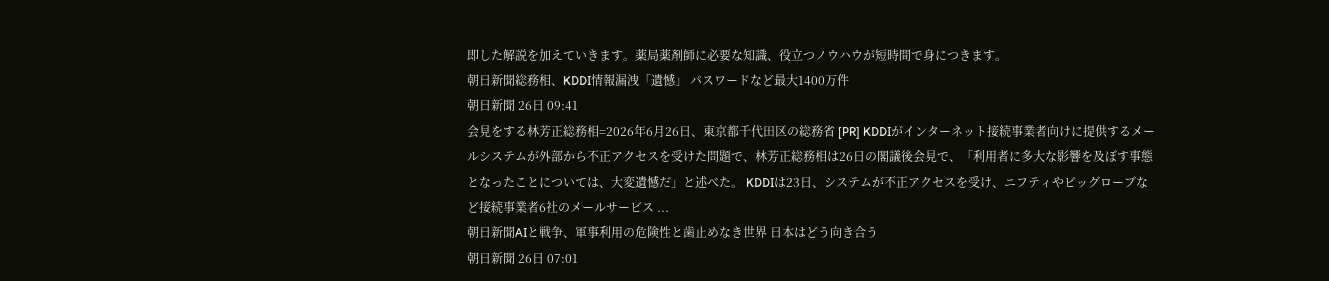即した解説を加えていきます。薬局薬剤師に必要な知識、役立つノウハウが短時間で身につきます。
朝日新聞総務相、KDDI情報漏洩「遺憾」 パスワードなど最大1400万件
朝日新聞 26日 09:41
会見をする林芳正総務相=2026年6月26日、東京都千代田区の総務省 [PR] KDDIがインターネット接続事業者向けに提供するメールシステムが外部から不正アクセスを受けた問題で、林芳正総務相は26日の閣議後会見で、「利用者に多大な影響を及ぼす事態となったことについては、大変遺憾だ」と述べた。 KDDIは23日、システムが不正アクセスを受け、ニフティやビッグローブなど接続事業者6社のメールサービス ...
朝日新聞AIと戦争、軍事利用の危険性と歯止めなき世界 日本はどう向き合う
朝日新聞 26日 07:01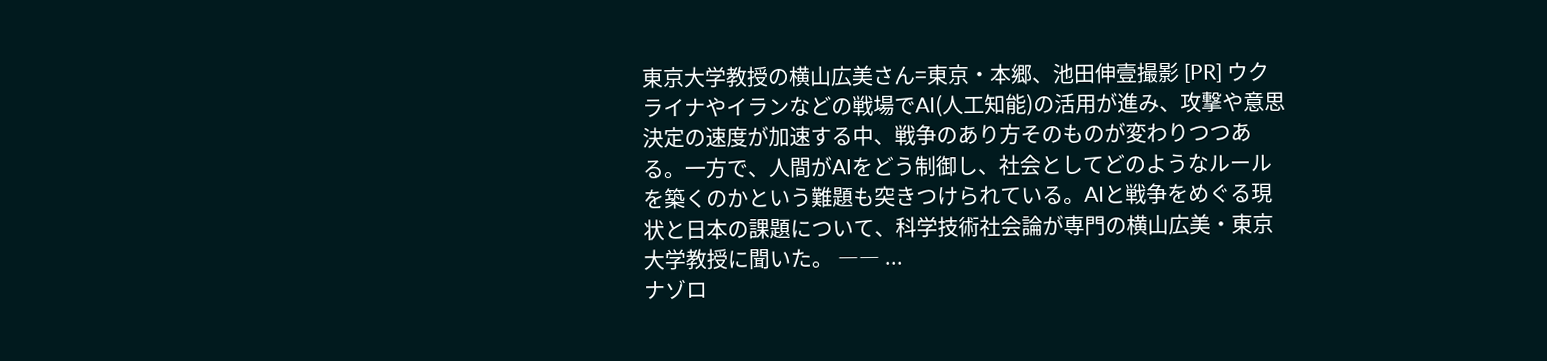東京大学教授の横山広美さん=東京・本郷、池田伸壹撮影 [PR] ウクライナやイランなどの戦場でAI(人工知能)の活用が進み、攻撃や意思決定の速度が加速する中、戦争のあり方そのものが変わりつつある。一方で、人間がAIをどう制御し、社会としてどのようなルールを築くのかという難題も突きつけられている。AIと戦争をめぐる現状と日本の課題について、科学技術社会論が専門の横山広美・東京大学教授に聞いた。 ―― ...
ナゾロ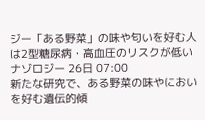ジー「ある野菜」の味や匂いを好む人は2型糖尿病・高血圧のリスクが低い
ナゾロジー 26日 07:00
新たな研究で、ある野菜の味やにおいを好む遺伝的傾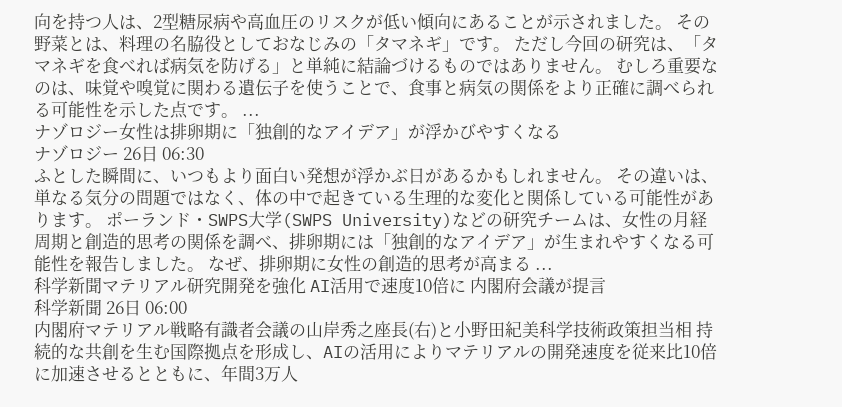向を持つ人は、2型糖尿病や高血圧のリスクが低い傾向にあることが示されました。 その野菜とは、料理の名脇役としておなじみの「タマネギ」です。 ただし今回の研究は、「タマネギを食べれば病気を防げる」と単純に結論づけるものではありません。 むしろ重要なのは、味覚や嗅覚に関わる遺伝子を使うことで、食事と病気の関係をより正確に調べられる可能性を示した点です。 ...
ナゾロジー女性は排卵期に「独創的なアイデア」が浮かびやすくなる
ナゾロジー 26日 06:30
ふとした瞬間に、いつもより面白い発想が浮かぶ日があるかもしれません。 その違いは、単なる気分の問題ではなく、体の中で起きている生理的な変化と関係している可能性があります。 ポーランド・SWPS大学(SWPS University)などの研究チームは、女性の月経周期と創造的思考の関係を調べ、排卵期には「独創的なアイデア」が生まれやすくなる可能性を報告しました。 なぜ、排卵期に女性の創造的思考が高まる ...
科学新聞マテリアル研究開発を強化 AI活用で速度10倍に 内閣府会議が提言
科学新聞 26日 06:00
内閣府マテリアル戦略有識者会議の山岸秀之座長(右)と小野田紀美科学技術政策担当相 持続的な共創を生む国際拠点を形成し、AIの活用によりマテリアルの開発速度を従来比10倍に加速させるとともに、年間3万人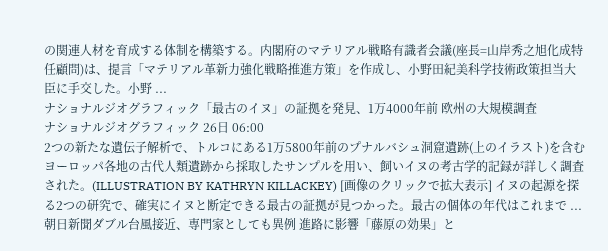の関連人材を育成する体制を構築する。内閣府のマテリアル戦略有識者会議(座長=山岸秀之旭化成特任顧問)は、提言「マテリアル革新力強化戦略推進方策」を作成し、小野田紀美科学技術政策担当大臣に手交した。小野 ...
ナショナルジオグラフィック「最古のイヌ」の証拠を発見、1万4000年前 欧州の大規模調査
ナショナルジオグラフィック 26日 06:00
2つの新たな遺伝子解析で、トルコにある1万5800年前のプナルバシュ洞窟遺跡(上のイラスト)を含むヨーロッパ各地の古代人類遺跡から採取したサンプルを用い、飼いイヌの考古学的記録が詳しく調査された。(ILLUSTRATION BY KATHRYN KILLACKEY) [画像のクリックで拡大表示] イヌの起源を探る2つの研究で、確実にイヌと断定できる最古の証拠が見つかった。最古の個体の年代はこれまで ...
朝日新聞ダブル台風接近、専門家としても異例 進路に影響「藤原の効果」と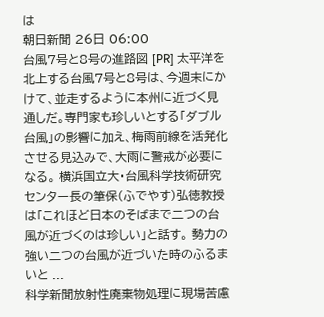は
朝日新聞 26日 06:00
台風7号と8号の進路図 [PR] 太平洋を北上する台風7号と8号は、今週末にかけて、並走するように本州に近づく見通しだ。専門家も珍しいとする「ダブル台風」の影響に加え、梅雨前線を活発化させる見込みで、大雨に警戒が必要になる。 横浜国立大・台風科学技術研究センター長の筆保(ふでやす)弘徳教授は「これほど日本のそばまで二つの台風が近づくのは珍しい」と話す。 勢力の強い二つの台風が近づいた時のふるまいと ...
科学新聞放射性廃棄物処理に現場苦慮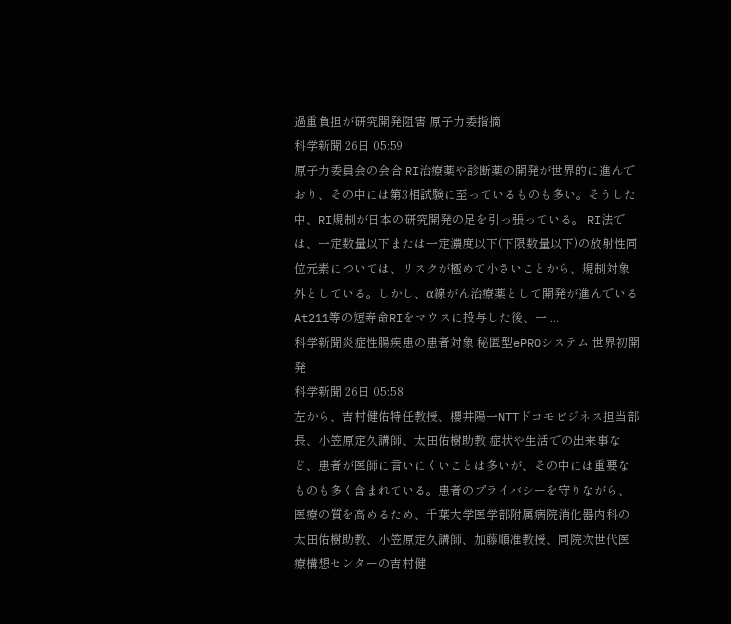過重負担が研究開発阻害 原子力委指摘
科学新聞 26日 05:59
原子力委員会の会合 RI治療薬や診断薬の開発が世界的に進んでおり、その中には第3相試験に至っているものも多い。そうした中、RI規制が日本の研究開発の足を引っ張っている。 RI法では、一定数量以下または一定濃度以下(下限数量以下)の放射性同位元素については、リスクが極めて小さいことから、規制対象外としている。しかし、α線がん治療薬として開発が進んでいるAt211等の短寿命RIをマウスに投与した後、一 ...
科学新聞炎症性腸疾患の患者対象 秘匿型ePROシステム 世界初開発
科学新聞 26日 05:58
左から、吉村健佑特任教授、櫻井陽一NTTドコモビジネス担当部長、小笠原定久講師、太田佑樹助教 症状や生活での出来事など、患者が医師に言いにくいことは多いが、その中には重要なものも多く含まれている。患者のプライバシーを守りながら、医療の質を高めるため、千葉大学医学部附属病院消化器内科の太田佑樹助教、小笠原定久講師、加藤順准教授、同院次世代医療構想センターの吉村健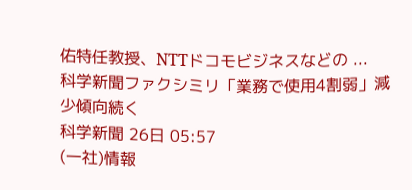佑特任教授、NTTドコモビジネスなどの ...
科学新聞ファクシミリ「業務で使用4割弱」減少傾向続く
科学新聞 26日 05:57
(一社)情報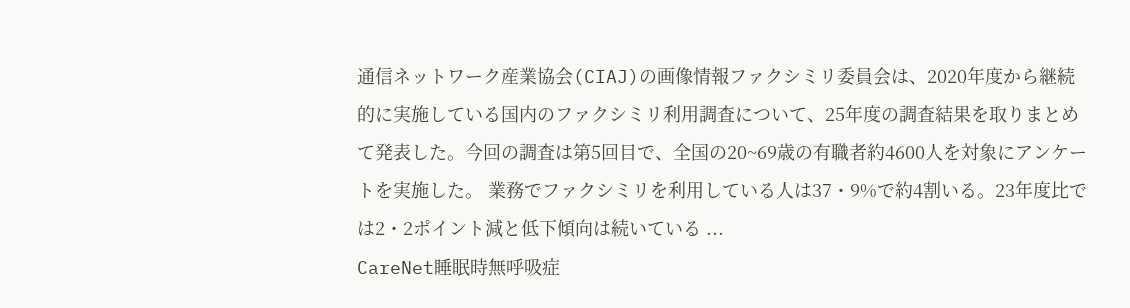通信ネットワーク産業協会(CIAJ)の画像情報ファクシミリ委員会は、2020年度から継続的に実施している国内のファクシミリ利用調査について、25年度の調査結果を取りまとめて発表した。今回の調査は第5回目で、全国の20~69歳の有職者約4600人を対象にアンケートを実施した。 業務でファクシミリを利用している人は37・9%で約4割いる。23年度比では2・2ポイント減と低下傾向は続いている ...
CareNet睡眠時無呼吸症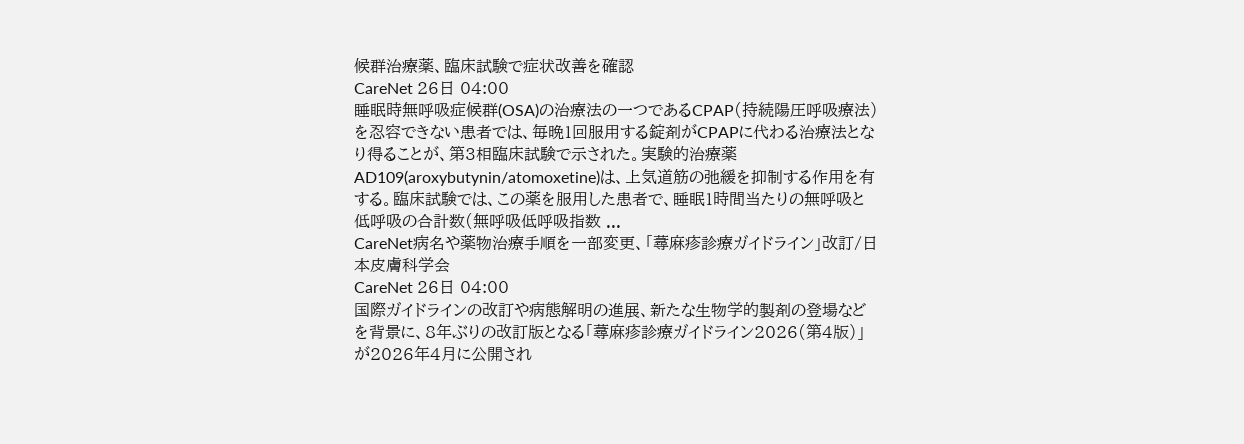候群治療薬、臨床試験で症状改善を確認
CareNet 26日 04:00
睡眠時無呼吸症候群(OSA)の治療法の一つであるCPAP(持続陽圧呼吸療法)を忍容できない患者では、毎晩1回服用する錠剤がCPAPに代わる治療法となり得ることが、第3相臨床試験で示された。実験的治療薬AD109(aroxybutynin/atomoxetine)は、上気道筋の弛緩を抑制する作用を有する。臨床試験では、この薬を服用した患者で、睡眠1時間当たりの無呼吸と低呼吸の合計数(無呼吸低呼吸指数 ...
CareNet病名や薬物治療手順を一部変更、「蕁麻疹診療ガイドライン」改訂/日本皮膚科学会
CareNet 26日 04:00
国際ガイドラインの改訂や病態解明の進展、新たな生物学的製剤の登場などを背景に、8年ぶりの改訂版となる「蕁麻疹診療ガイドライン2026(第4版)」が2026年4月に公開され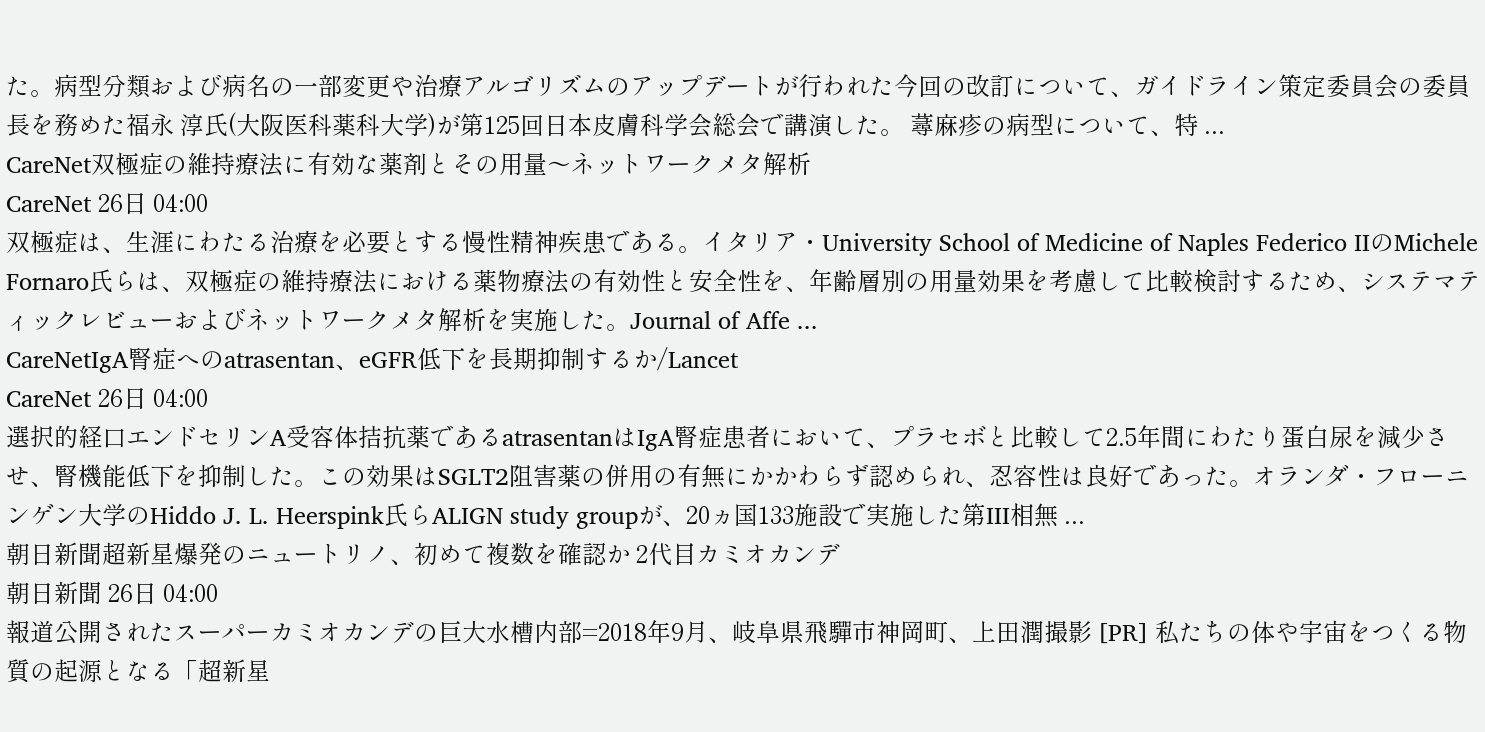た。病型分類および病名の一部変更や治療アルゴリズムのアップデートが行われた今回の改訂について、ガイドライン策定委員会の委員長を務めた福永 淳氏(大阪医科薬科大学)が第125回日本皮膚科学会総会で講演した。 蕁麻疹の病型について、特 ...
CareNet双極症の維持療法に有効な薬剤とその用量〜ネットワークメタ解析
CareNet 26日 04:00
双極症は、生涯にわたる治療を必要とする慢性精神疾患である。イタリア・University School of Medicine of Naples Federico IIのMichele Fornaro氏らは、双極症の維持療法における薬物療法の有効性と安全性を、年齢層別の用量効果を考慮して比較検討するため、システマティックレビューおよびネットワークメタ解析を実施した。Journal of Affe ...
CareNetIgA腎症へのatrasentan、eGFR低下を長期抑制するか/Lancet
CareNet 26日 04:00
選択的経口エンドセリンA受容体拮抗薬であるatrasentanはIgA腎症患者において、プラセボと比較して2.5年間にわたり蛋白尿を減少させ、腎機能低下を抑制した。この効果はSGLT2阻害薬の併用の有無にかかわらず認められ、忍容性は良好であった。オランダ・フローニンゲン大学のHiddo J. L. Heerspink氏らALIGN study groupが、20ヵ国133施設で実施した第III相無 ...
朝日新聞超新星爆発のニュートリノ、初めて複数を確認か 2代目カミオカンデ
朝日新聞 26日 04:00
報道公開されたスーパーカミオカンデの巨大水槽内部=2018年9月、岐阜県飛驒市神岡町、上田潤撮影 [PR] 私たちの体や宇宙をつくる物質の起源となる「超新星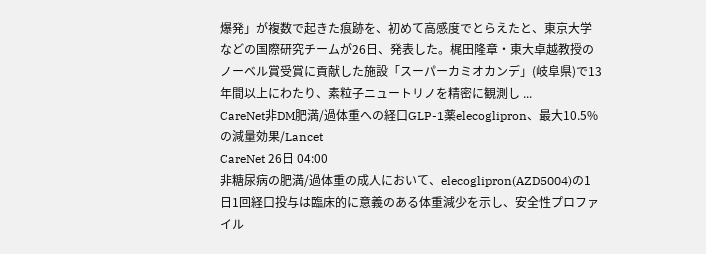爆発」が複数で起きた痕跡を、初めて高感度でとらえたと、東京大学などの国際研究チームが26日、発表した。梶田隆章・東大卓越教授のノーベル賞受賞に貢献した施設「スーパーカミオカンデ」(岐阜県)で13年間以上にわたり、素粒子ニュートリノを精密に観測し ...
CareNet非DM肥満/過体重への経口GLP-1薬elecoglipron、最大10.5%の減量効果/Lancet
CareNet 26日 04:00
非糖尿病の肥満/過体重の成人において、elecoglipron(AZD5004)の1日1回経口投与は臨床的に意義のある体重減少を示し、安全性プロファイル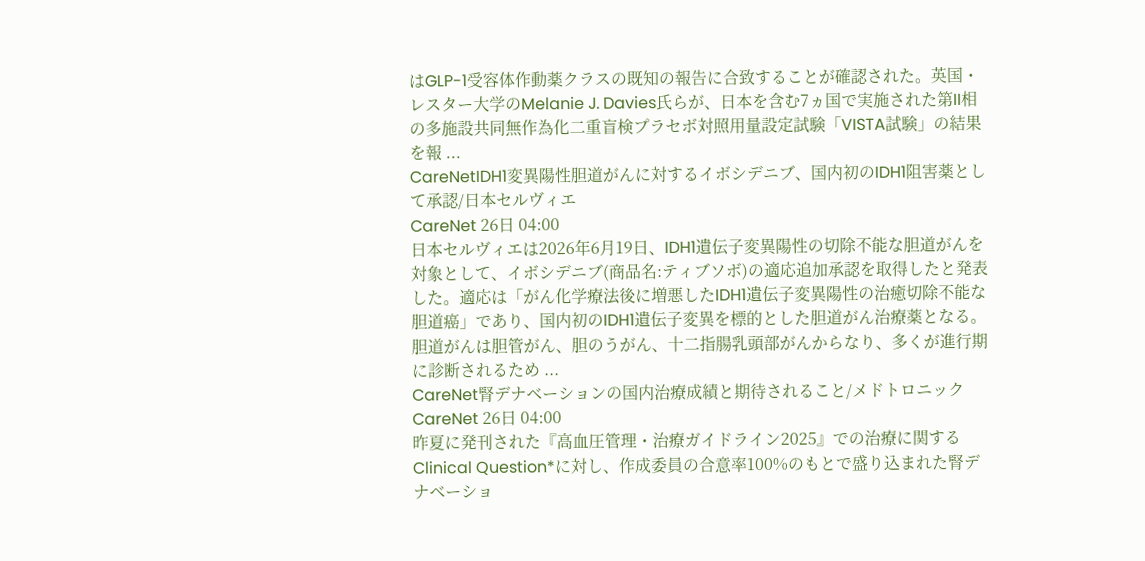はGLP-1受容体作動薬クラスの既知の報告に合致することが確認された。英国・レスター大学のMelanie J. Davies氏らが、日本を含む7ヵ国で実施された第II相の多施設共同無作為化二重盲検プラセボ対照用量設定試験「VISTA試験」の結果を報 ...
CareNetIDH1変異陽性胆道がんに対するイボシデニブ、国内初のIDH1阻害薬として承認/日本セルヴィエ
CareNet 26日 04:00
日本セルヴィエは2026年6月19日、IDH1遺伝子変異陽性の切除不能な胆道がんを対象として、イボシデニブ(商品名:ティブソボ)の適応追加承認を取得したと発表した。適応は「がん化学療法後に増悪したIDH1遺伝子変異陽性の治癒切除不能な胆道癌」であり、国内初のIDH1遺伝子変異を標的とした胆道がん治療薬となる。 胆道がんは胆管がん、胆のうがん、十二指腸乳頭部がんからなり、多くが進行期に診断されるため ...
CareNet腎デナベーションの国内治療成績と期待されること/メドトロニック
CareNet 26日 04:00
昨夏に発刊された『高血圧管理・治療ガイドライン2025』での治療に関するClinical Question*に対し、作成委員の合意率100%のもとで盛り込まれた腎デナベーショ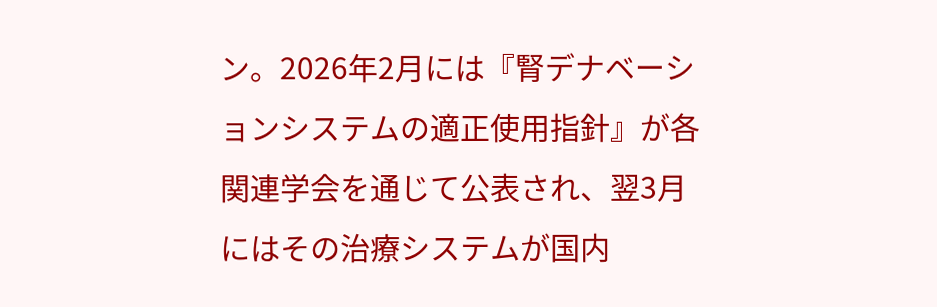ン。2026年2月には『腎デナベーションシステムの適正使用指針』が各関連学会を通じて公表され、翌3月にはその治療システムが国内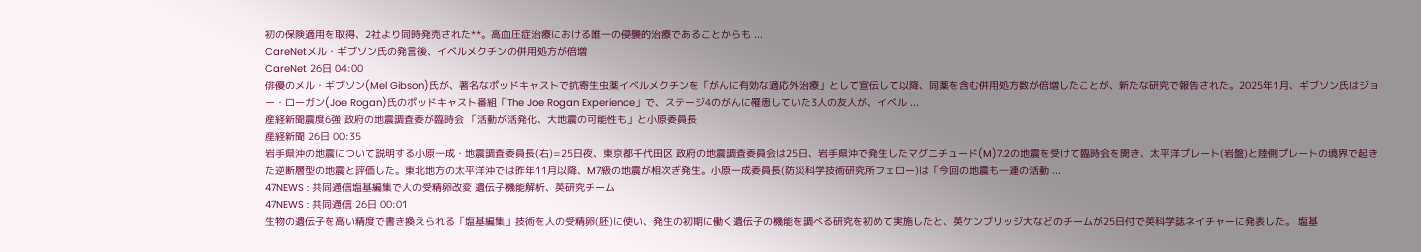初の保険適用を取得、2社より同時発売された**。高血圧症治療における唯一の侵襲的治療であることからも ...
CareNetメル・ギブソン氏の発言後、イベルメクチンの併用処方が倍増
CareNet 26日 04:00
俳優のメル・ギブソン(Mel Gibson)氏が、著名なポッドキャストで抗寄生虫薬イベルメクチンを「がんに有効な適応外治療」として宣伝して以降、同薬を含む併用処方数が倍増したことが、新たな研究で報告された。2025年1月、ギブソン氏はジョー・ローガン(Joe Rogan)氏のポッドキャスト番組「The Joe Rogan Experience」で、ステージ4のがんに罹患していた3人の友人が、イベル ...
産経新聞震度6強 政府の地震調査委が臨時会 「活動が活発化、大地震の可能性も」と小原委員長
産経新聞 26日 00:35
岩手県沖の地震について説明する小原一成・地震調査委員長(右)=25日夜、東京都千代田区 政府の地震調査委員会は25日、岩手県沖で発生したマグニチュード(M)7.2の地震を受けて臨時会を開き、太平洋プレート(岩盤)と陸側プレートの境界で起きた逆断層型の地震と評価した。東北地方の太平洋沖では昨年11月以降、M7級の地震が相次ぎ発生。小原一成委員長(防災科学技術研究所フェロー)は「今回の地震も一連の活動 ...
47NEWS : 共同通信塩基編集で人の受精卵改変 遺伝子機能解析、英研究チーム
47NEWS : 共同通信 26日 00:01
生物の遺伝子を高い精度で書き換えられる「塩基編集」技術を人の受精卵(胚)に使い、発生の初期に働く遺伝子の機能を調べる研究を初めて実施したと、英ケンブリッジ大などのチームが25日付で英科学誌ネイチャーに発表した。 塩基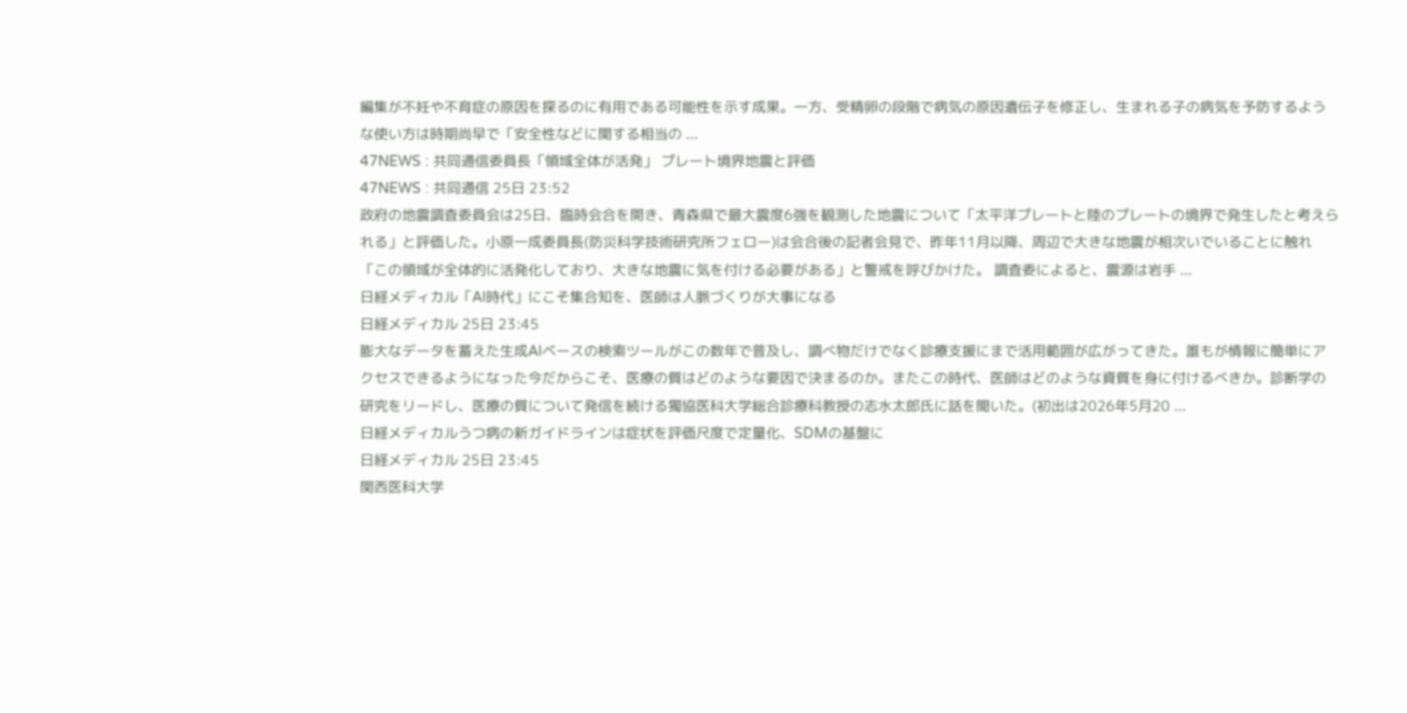編集が不妊や不育症の原因を探るのに有用である可能性を示す成果。一方、受精卵の段階で病気の原因遺伝子を修正し、生まれる子の病気を予防するような使い方は時期尚早で「安全性などに関する相当の ...
47NEWS : 共同通信委員長「領域全体が活発」 プレート境界地震と評価
47NEWS : 共同通信 25日 23:52
政府の地震調査委員会は25日、臨時会合を開き、青森県で最大震度6強を観測した地震について「太平洋プレートと陸のプレートの境界で発生したと考えられる」と評価した。小原一成委員長(防災科学技術研究所フェロー)は会合後の記者会見で、昨年11月以降、周辺で大きな地震が相次いでいることに触れ「この領域が全体的に活発化しており、大きな地震に気を付ける必要がある」と警戒を呼びかけた。 調査委によると、震源は岩手 ...
日経メディカル「AI時代」にこそ集合知を、医師は人脈づくりが大事になる
日経メディカル 25日 23:45
膨大なデータを蓄えた生成AIベースの検索ツールがこの数年で普及し、調べ物だけでなく診療支援にまで活用範囲が広がってきた。誰もが情報に簡単にアクセスできるようになった今だからこそ、医療の質はどのような要因で決まるのか。またこの時代、医師はどのような資質を身に付けるべきか。診断学の研究をリードし、医療の質について発信を続ける獨協医科大学総合診療科教授の志水太郎氏に話を聞いた。(初出は2026年5月20 ...
日経メディカルうつ病の新ガイドラインは症状を評価尺度で定量化、SDMの基盤に
日経メディカル 25日 23:45
関西医科大学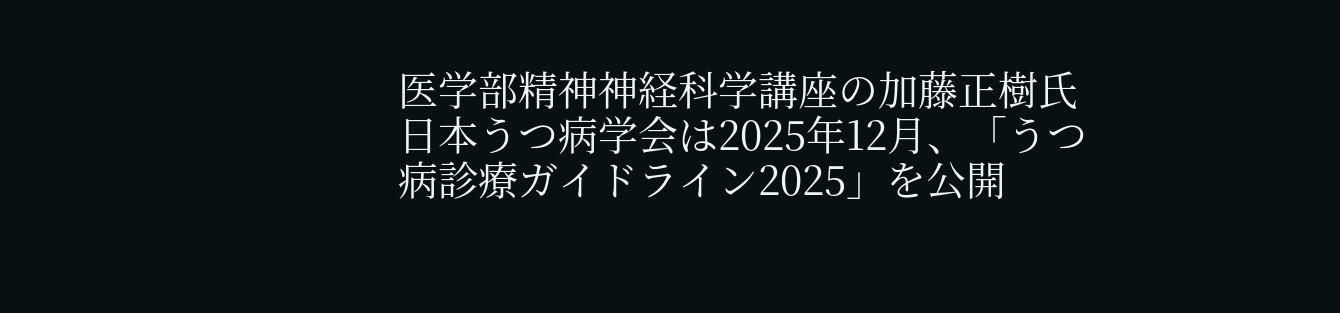医学部精神神経科学講座の加藤正樹氏 日本うつ病学会は2025年12月、「うつ病診療ガイドライン2025」を公開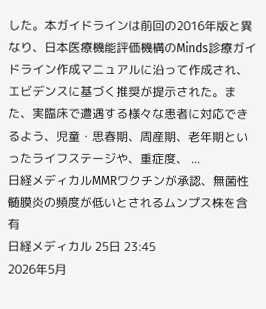した。本ガイドラインは前回の2016年版と異なり、日本医療機能評価機構のMinds診療ガイドライン作成マニュアルに沿って作成され、エビデンスに基づく推奨が提示された。また、実臨床で遭遇する様々な患者に対応できるよう、児童・思春期、周産期、老年期といったライフステージや、重症度、 ...
日経メディカルMMRワクチンが承認、無菌性髄膜炎の頻度が低いとされるムンプス株を含有
日経メディカル 25日 23:45
2026年5月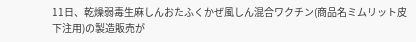11日、乾燥弱毒生麻しんおたふくかぜ風しん混合ワクチン(商品名ミムリット皮下注用)の製造販売が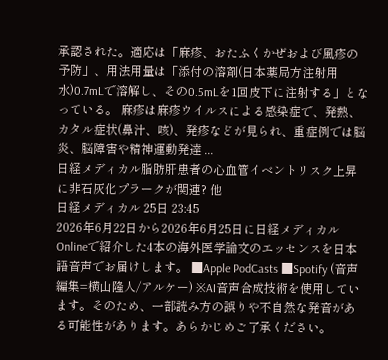承認された。適応は「麻疹、おたふくかぜおよび風疹の予防」、用法用量は「添付の溶剤(日本薬局方注射用水)0.7mLで溶解し、その0.5mLを1回皮下に注射する」となっている。 麻疹は麻疹ウイルスによる感染症で、発熱、カタル症状(鼻汁、咳)、発疹などが見られ、重症例では脳炎、脳障害や精神運動発達 ...
日経メディカル脂肪肝患者の心血管イベントリスク上昇に非石灰化プラークが関連? 他
日経メディカル 25日 23:45
2026年6月22日から2026年6月25日に日経メディカル Onlineで紹介した4本の海外医学論文のエッセンスを日本語音声でお届けします。 ■Apple PodCasts ■Spotify (音声編集=横山隆人/アルケー) ※AI音声合成技術を使用しています。そのため、一部読み方の誤りや不自然な発音がある可能性があります。あらかじめご了承ください。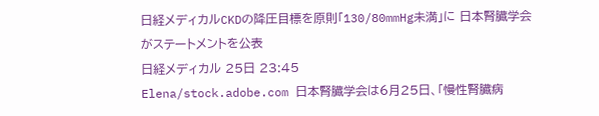日経メディカルCKDの降圧目標を原則「130/80mmHg未満」に 日本腎臓学会がステートメントを公表
日経メディカル 25日 23:45
Elena/stock.adobe.com 日本腎臓学会は6月25日、「慢性腎臓病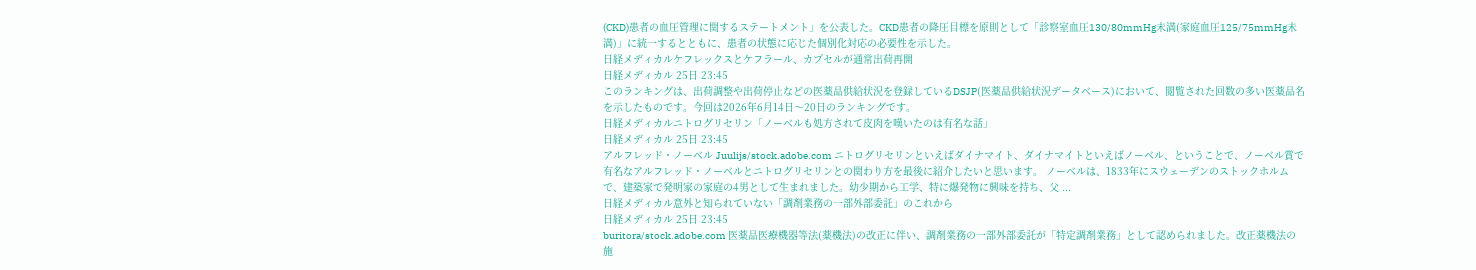(CKD)患者の血圧管理に関するステートメント」を公表した。CKD患者の降圧目標を原則として「診察室血圧130/80mmHg未満(家庭血圧125/75mmHg未満)」に統一するとともに、患者の状態に応じた個別化対応の必要性を示した。
日経メディカルケフレックスとケフラール、カプセルが通常出荷再開
日経メディカル 25日 23:45
このランキングは、出荷調整や出荷停止などの医薬品供給状況を登録しているDSJP(医薬品供給状況データベース)において、閲覧された回数の多い医薬品名を示したものです。今回は2026年6月14日〜20日のランキングです。
日経メディカルニトログリセリン「ノーベルも処方されて皮肉を嘆いたのは有名な話」
日経メディカル 25日 23:45
アルフレッド・ノーベル Juulijs/stock.adobe.com ニトログリセリンといえばダイナマイト、ダイナマイトといえばノーベル、ということで、ノーベル賞で有名なアルフレッド・ノーベルとニトログリセリンとの関わり方を最後に紹介したいと思います。 ノーベルは、1833年にスウェーデンのストックホルムで、建築家で発明家の家庭の4男として生まれました。幼少期から工学、特に爆発物に興味を持ち、父 ...
日経メディカル意外と知られていない「調剤業務の一部外部委託」のこれから
日経メディカル 25日 23:45
buritora/stock.adobe.com 医薬品医療機器等法(薬機法)の改正に伴い、調剤業務の一部外部委託が「特定調剤業務」として認められました。改正薬機法の施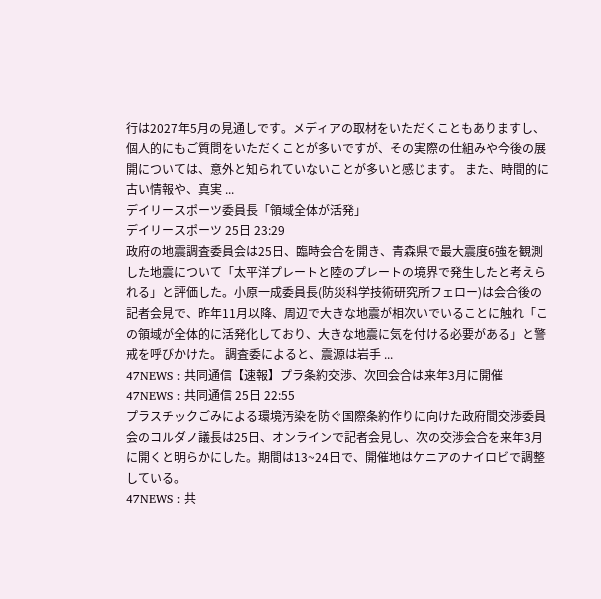行は2027年5月の見通しです。メディアの取材をいただくこともありますし、個人的にもご質問をいただくことが多いですが、その実際の仕組みや今後の展開については、意外と知られていないことが多いと感じます。 また、時間的に古い情報や、真実 ...
デイリースポーツ委員長「領域全体が活発」
デイリースポーツ 25日 23:29
政府の地震調査委員会は25日、臨時会合を開き、青森県で最大震度6強を観測した地震について「太平洋プレートと陸のプレートの境界で発生したと考えられる」と評価した。小原一成委員長(防災科学技術研究所フェロー)は会合後の記者会見で、昨年11月以降、周辺で大きな地震が相次いでいることに触れ「この領域が全体的に活発化しており、大きな地震に気を付ける必要がある」と警戒を呼びかけた。 調査委によると、震源は岩手 ...
47NEWS : 共同通信【速報】プラ条約交渉、次回会合は来年3月に開催
47NEWS : 共同通信 25日 22:55
プラスチックごみによる環境汚染を防ぐ国際条約作りに向けた政府間交渉委員会のコルダノ議長は25日、オンラインで記者会見し、次の交渉会合を来年3月に開くと明らかにした。期間は13~24日で、開催地はケニアのナイロビで調整している。
47NEWS : 共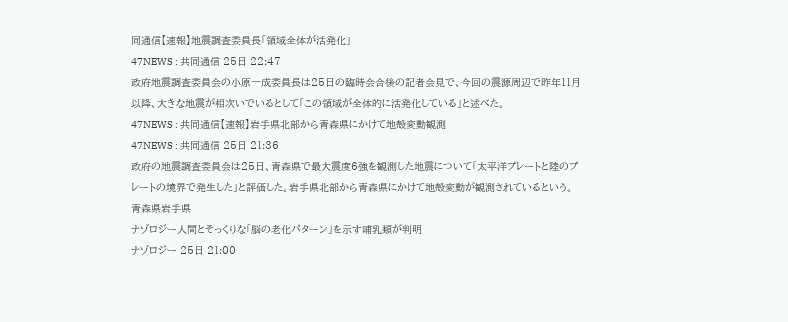同通信【速報】地震調査委員長「領域全体が活発化」
47NEWS : 共同通信 25日 22:47
政府地震調査委員会の小原一成委員長は25日の臨時会合後の記者会見で、今回の震源周辺で昨年11月以降、大きな地震が相次いでいるとして「この領域が全体的に活発化している」と述べた。
47NEWS : 共同通信【速報】岩手県北部から青森県にかけて地殻変動観測
47NEWS : 共同通信 25日 21:36
政府の地震調査委員会は25日、青森県で最大震度6強を観測した地震について「太平洋プレートと陸のプレートの境界で発生した」と評価した。岩手県北部から青森県にかけて地殻変動が観測されているという。 青森県岩手県
ナゾロジー人間とそっくりな「脳の老化パターン」を示す哺乳類が判明
ナゾロジー 25日 21:00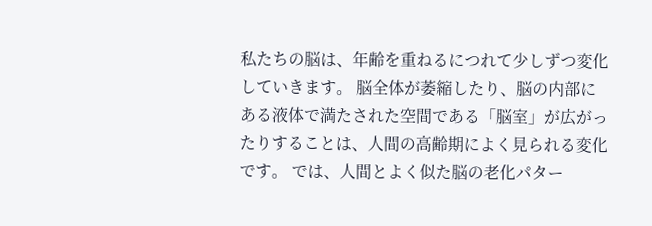私たちの脳は、年齢を重ねるにつれて少しずつ変化していきます。 脳全体が萎縮したり、脳の内部にある液体で満たされた空間である「脳室」が広がったりすることは、人間の高齢期によく見られる変化です。 では、人間とよく似た脳の老化パター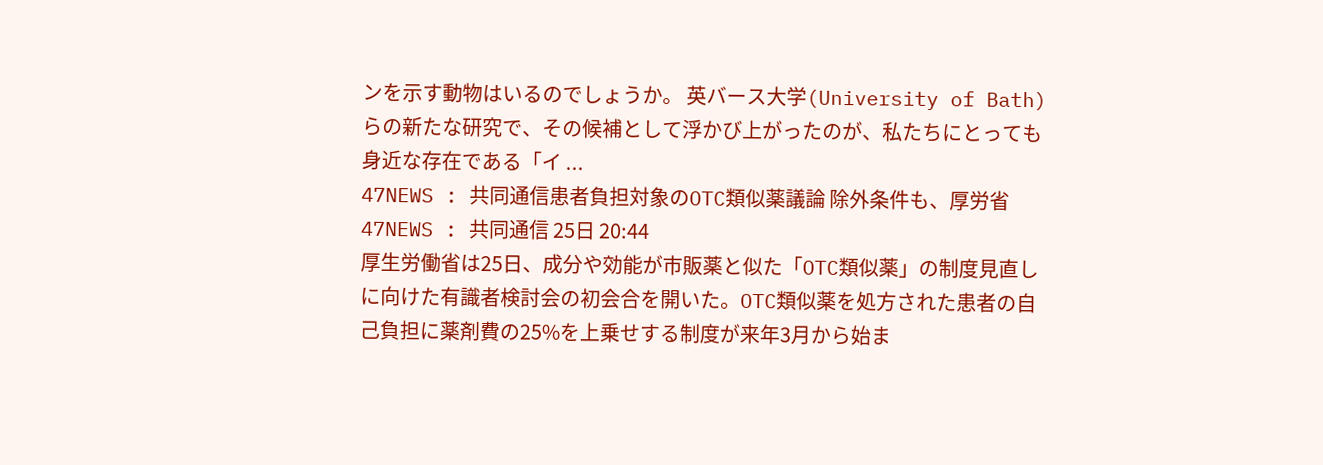ンを示す動物はいるのでしょうか。 英バース大学(University of Bath)らの新たな研究で、その候補として浮かび上がったのが、私たちにとっても身近な存在である「イ ...
47NEWS : 共同通信患者負担対象のOTC類似薬議論 除外条件も、厚労省
47NEWS : 共同通信 25日 20:44
厚生労働省は25日、成分や効能が市販薬と似た「OTC類似薬」の制度見直しに向けた有識者検討会の初会合を開いた。OTC類似薬を処方された患者の自己負担に薬剤費の25%を上乗せする制度が来年3月から始ま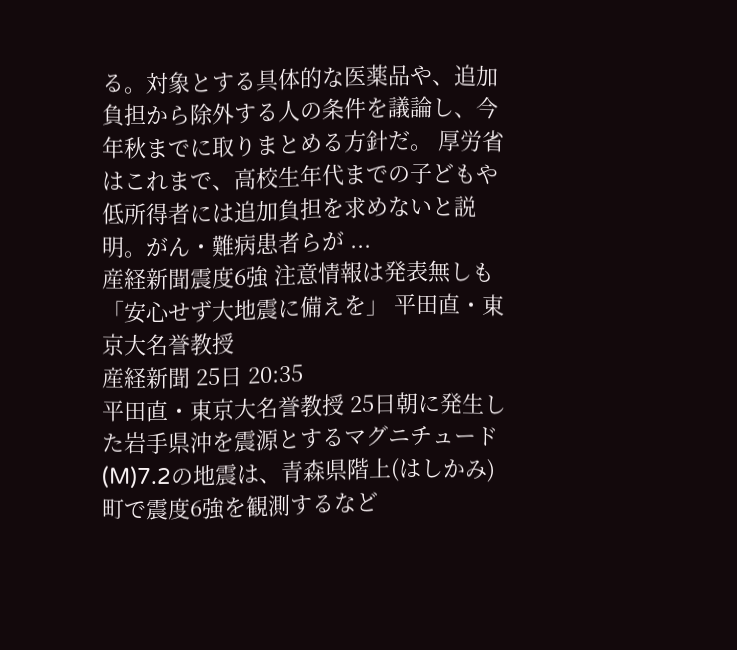る。対象とする具体的な医薬品や、追加負担から除外する人の条件を議論し、今年秋までに取りまとめる方針だ。 厚労省はこれまで、高校生年代までの子どもや低所得者には追加負担を求めないと説明。がん・難病患者らが ...
産経新聞震度6強 注意情報は発表無しも「安心せず大地震に備えを」 平田直・東京大名誉教授
産経新聞 25日 20:35
平田直・東京大名誉教授 25日朝に発生した岩手県沖を震源とするマグニチュード(M)7.2の地震は、青森県階上(はしかみ)町で震度6強を観測するなど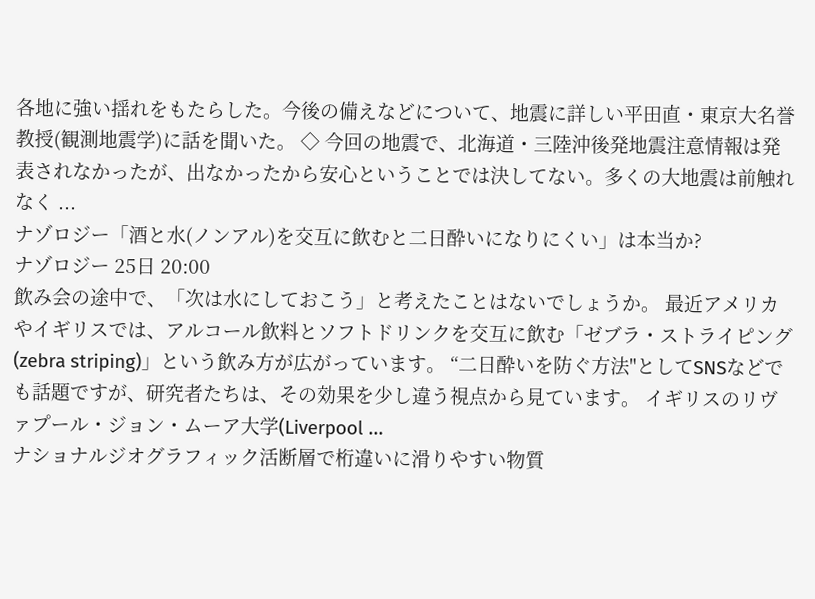各地に強い揺れをもたらした。今後の備えなどについて、地震に詳しい平田直・東京大名誉教授(観測地震学)に話を聞いた。 ◇ 今回の地震で、北海道・三陸沖後発地震注意情報は発表されなかったが、出なかったから安心ということでは決してない。多くの大地震は前触れなく ...
ナゾロジー「酒と水(ノンアル)を交互に飲むと二日酔いになりにくい」は本当か?
ナゾロジー 25日 20:00
飲み会の途中で、「次は水にしておこう」と考えたことはないでしょうか。 最近アメリカやイギリスでは、アルコール飲料とソフトドリンクを交互に飲む「ゼブラ・ストライピング(zebra striping)」という飲み方が広がっています。 “二日酔いを防ぐ方法"としてSNSなどでも話題ですが、研究者たちは、その効果を少し違う視点から見ています。 イギリスのリヴァプール・ジョン・ムーア大学(Liverpool ...
ナショナルジオグラフィック活断層で桁違いに滑りやすい物質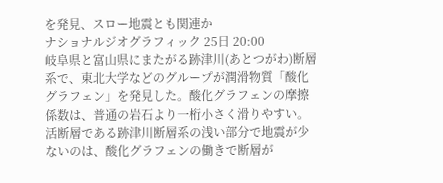を発見、スロー地震とも関連か
ナショナルジオグラフィック 25日 20:00
岐阜県と富山県にまたがる跡津川(あとつがわ)断層系で、東北大学などのグループが潤滑物質「酸化グラフェン」を発見した。酸化グラフェンの摩擦係数は、普通の岩石より一桁小さく滑りやすい。活断層である跡津川断層系の浅い部分で地震が少ないのは、酸化グラフェンの働きで断層が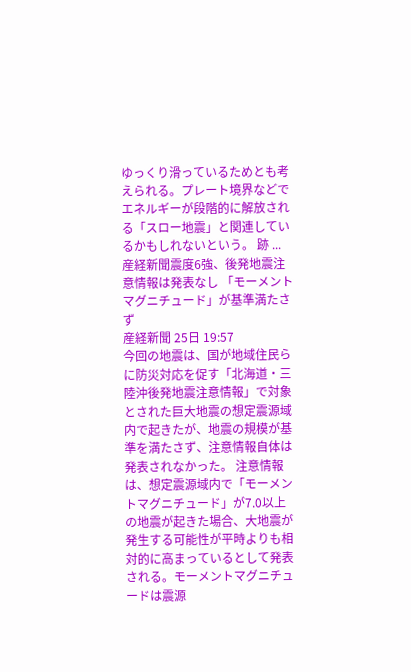ゆっくり滑っているためとも考えられる。プレート境界などでエネルギーが段階的に解放される「スロー地震」と関連しているかもしれないという。 跡 ...
産経新聞震度6強、後発地震注意情報は発表なし 「モーメントマグニチュード」が基準満たさず
産経新聞 25日 19:57
今回の地震は、国が地域住民らに防災対応を促す「北海道・三陸沖後発地震注意情報」で対象とされた巨大地震の想定震源域内で起きたが、地震の規模が基準を満たさず、注意情報自体は発表されなかった。 注意情報は、想定震源域内で「モーメントマグニチュード」が7.0以上の地震が起きた場合、大地震が発生する可能性が平時よりも相対的に高まっているとして発表される。モーメントマグニチュードは震源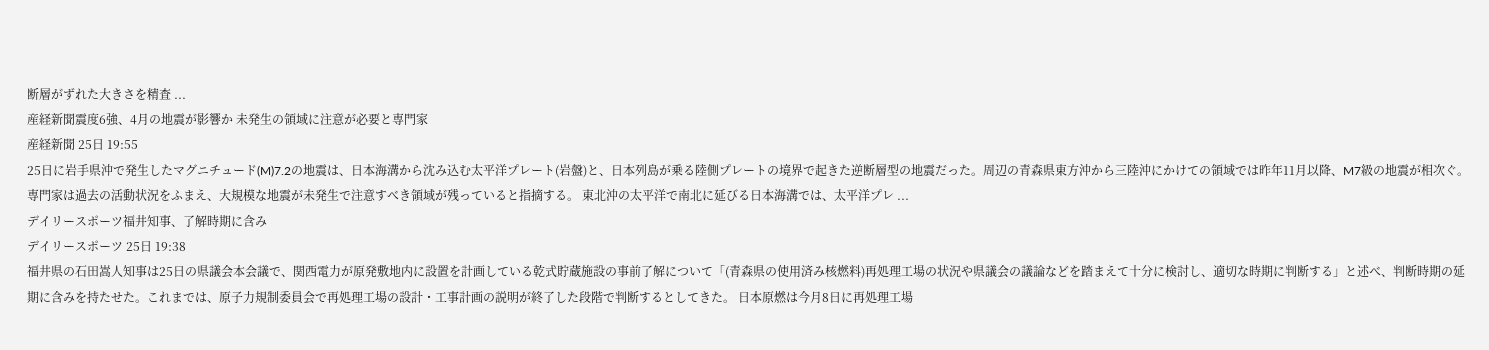断層がずれた大きさを精査 ...
産経新聞震度6強、4月の地震が影響か 未発生の領域に注意が必要と専門家
産経新聞 25日 19:55
25日に岩手県沖で発生したマグニチュード(M)7.2の地震は、日本海溝から沈み込む太平洋プレート(岩盤)と、日本列島が乗る陸側プレートの境界で起きた逆断層型の地震だった。周辺の青森県東方沖から三陸沖にかけての領域では昨年11月以降、M7級の地震が相次ぐ。専門家は過去の活動状況をふまえ、大規模な地震が未発生で注意すべき領域が残っていると指摘する。 東北沖の太平洋で南北に延びる日本海溝では、太平洋プレ ...
デイリースポーツ福井知事、了解時期に含み
デイリースポーツ 25日 19:38
福井県の石田嵩人知事は25日の県議会本会議で、関西電力が原発敷地内に設置を計画している乾式貯蔵施設の事前了解について「(青森県の使用済み核燃料)再処理工場の状況や県議会の議論などを踏まえて十分に検討し、適切な時期に判断する」と述べ、判断時期の延期に含みを持たせた。これまでは、原子力規制委員会で再処理工場の設計・工事計画の説明が終了した段階で判断するとしてきた。 日本原燃は今月8日に再処理工場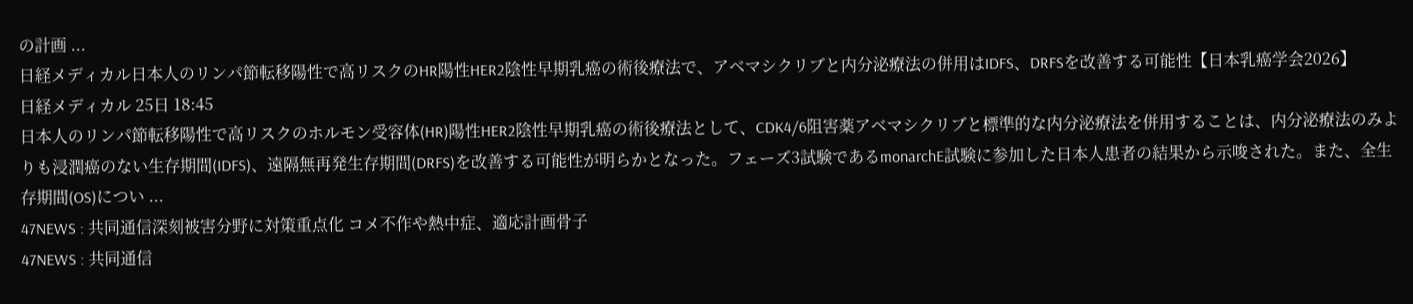の計画 ...
日経メディカル日本人のリンパ節転移陽性で高リスクのHR陽性HER2陰性早期乳癌の術後療法で、アベマシクリブと内分泌療法の併用はIDFS、DRFSを改善する可能性【日本乳癌学会2026】
日経メディカル 25日 18:45
日本人のリンパ節転移陽性で高リスクのホルモン受容体(HR)陽性HER2陰性早期乳癌の術後療法として、CDK4/6阻害薬アベマシクリブと標準的な内分泌療法を併用することは、内分泌療法のみよりも浸潤癌のない生存期間(IDFS)、遠隔無再発生存期間(DRFS)を改善する可能性が明らかとなった。フェーズ3試験であるmonarchE試験に参加した日本人患者の結果から示唆された。また、全生存期間(OS)につい ...
47NEWS : 共同通信深刻被害分野に対策重点化 コメ不作や熱中症、適応計画骨子
47NEWS : 共同通信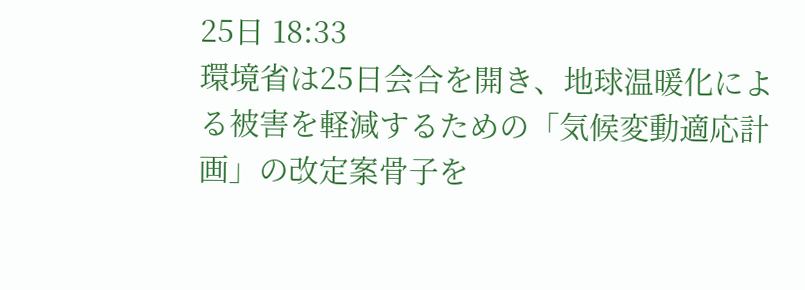25日 18:33
環境省は25日会合を開き、地球温暖化による被害を軽減するための「気候変動適応計画」の改定案骨子を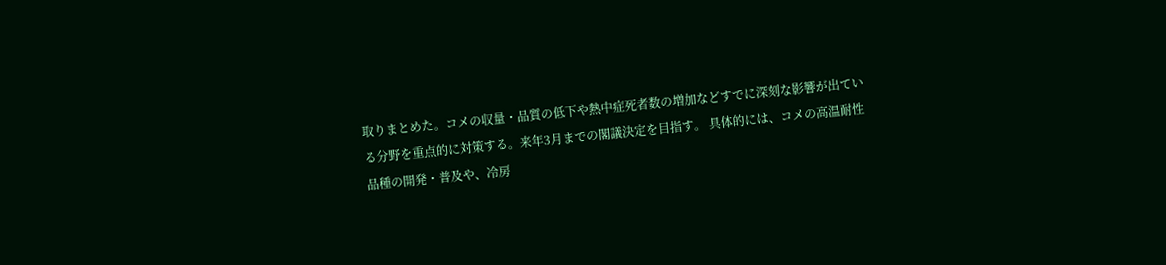取りまとめた。コメの収量・品質の低下や熱中症死者数の増加などすでに深刻な影響が出ている分野を重点的に対策する。来年3月までの閣議決定を目指す。 具体的には、コメの高温耐性品種の開発・普及や、冷房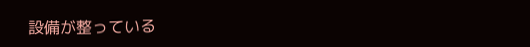設備が整っている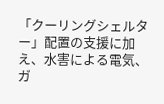「クーリングシェルター」配置の支援に加え、水害による電気、ガ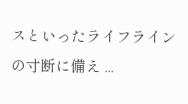スといったライフラインの寸断に備え ...